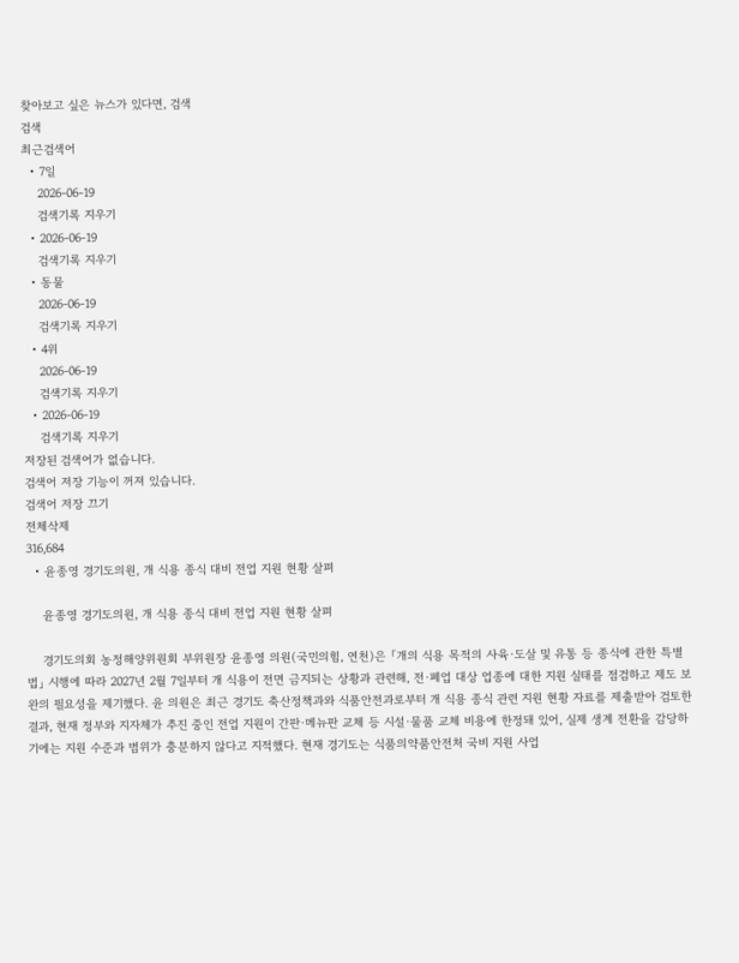찾아보고 싶은 뉴스가 있다면, 검색
검색
최근검색어
  • 7일
    2026-06-19
    검색기록 지우기
  • 2026-06-19
    검색기록 지우기
  • 동물
    2026-06-19
    검색기록 지우기
  • 4위
    2026-06-19
    검색기록 지우기
  • 2026-06-19
    검색기록 지우기
저장된 검색어가 없습니다.
검색어 저장 기능이 꺼져 있습니다.
검색어 저장 끄기
전체삭제
316,684
  • 윤종영 경기도의원, 개 식용 종식 대비 전업 지원 현황 살펴

    윤종영 경기도의원, 개 식용 종식 대비 전업 지원 현황 살펴

    경기도의회 농정해양위원회 부위원장 윤종영 의원(국민의힘, 연천)은 「개의 식용 목적의 사육·도살 및 유통 등 종식에 관한 특별법」 시행에 따라 2027년 2월 7일부터 개 식용이 전면 금지되는 상황과 관련해, 전·폐업 대상 업종에 대한 지원 실태를 점검하고 제도 보완의 필요성을 제기했다. 윤 의원은 최근 경기도 축산정책과와 식품안전과로부터 개 식용 종식 관련 지원 현황 자료를 제출받아 검토한 결과, 현재 정부와 지자체가 추진 중인 전업 지원이 간판·메뉴판 교체 등 시설·물품 교체 비용에 한정돼 있어, 실제 생계 전환을 감당하기에는 지원 수준과 범위가 충분하지 않다고 지적했다. 현재 경기도는 식품의약품안전처 국비 지원 사업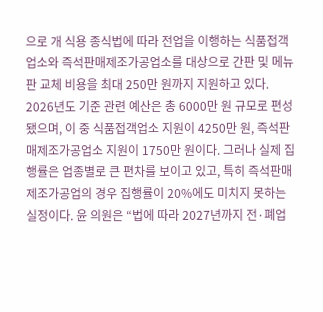으로 개 식용 종식법에 따라 전업을 이행하는 식품접객업소와 즉석판매제조가공업소를 대상으로 간판 및 메뉴판 교체 비용을 최대 250만 원까지 지원하고 있다. 2026년도 기준 관련 예산은 총 6000만 원 규모로 편성됐으며, 이 중 식품접객업소 지원이 4250만 원, 즉석판매제조가공업소 지원이 1750만 원이다. 그러나 실제 집행률은 업종별로 큰 편차를 보이고 있고, 특히 즉석판매제조가공업의 경우 집행률이 20%에도 미치지 못하는 실정이다. 윤 의원은 “법에 따라 2027년까지 전·폐업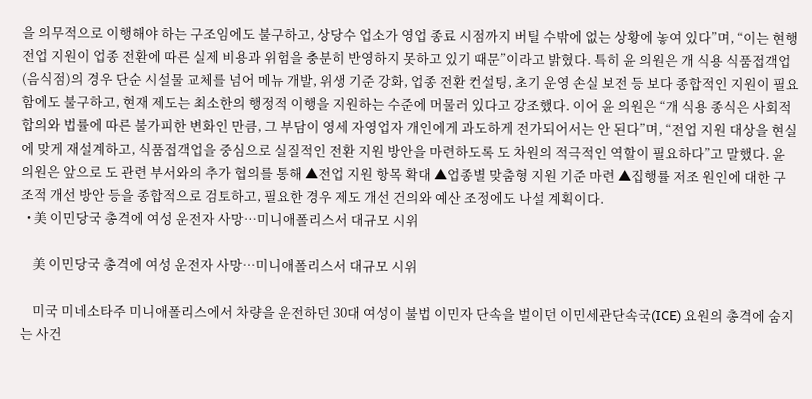을 의무적으로 이행해야 하는 구조임에도 불구하고, 상당수 업소가 영업 종료 시점까지 버틸 수밖에 없는 상황에 놓여 있다”며, “이는 현행 전업 지원이 업종 전환에 따른 실제 비용과 위험을 충분히 반영하지 못하고 있기 때문”이라고 밝혔다. 특히 윤 의원은 개 식용 식품접객업(음식점)의 경우 단순 시설물 교체를 넘어 메뉴 개발, 위생 기준 강화, 업종 전환 컨설팅, 초기 운영 손실 보전 등 보다 종합적인 지원이 필요함에도 불구하고, 현재 제도는 최소한의 행정적 이행을 지원하는 수준에 머물러 있다고 강조했다. 이어 윤 의원은 “개 식용 종식은 사회적 합의와 법률에 따른 불가피한 변화인 만큼, 그 부담이 영세 자영업자 개인에게 과도하게 전가되어서는 안 된다”며, “전업 지원 대상을 현실에 맞게 재설계하고, 식품접객업을 중심으로 실질적인 전환 지원 방안을 마련하도록 도 차원의 적극적인 역할이 필요하다”고 말했다. 윤 의원은 앞으로 도 관련 부서와의 추가 협의를 통해 ▲전업 지원 항목 확대 ▲업종별 맞춤형 지원 기준 마련 ▲집행률 저조 원인에 대한 구조적 개선 방안 등을 종합적으로 검토하고, 필요한 경우 제도 개선 건의와 예산 조정에도 나설 계획이다.
  • 美 이민당국 총격에 여성 운전자 사망…미니애폴리스서 대규모 시위

    美 이민당국 총격에 여성 운전자 사망…미니애폴리스서 대규모 시위

    미국 미네소타주 미니애폴리스에서 차량을 운전하던 30대 여성이 불법 이민자 단속을 벌이던 이민세관단속국(ICE) 요원의 총격에 숨지는 사건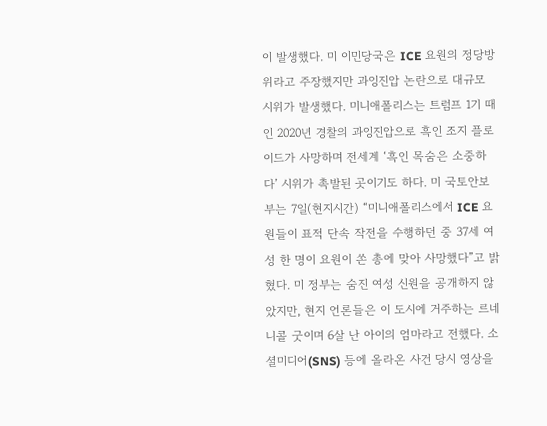이 발생했다. 미 이민당국은 ICE 요원의 정당방위라고 주장했지만 과잉진압 논란으로 대규모 시위가 발생했다. 미니애폴리스는 트럼프 1기 때인 2020년 경찰의 과잉진압으로 흑인 조지 플로이드가 사망하며 전세계 ‘흑인 목숨은 소중하다’ 시위가 촉발된 곳이기도 하다. 미 국토안보부는 7일(현지시간) “미니애폴리스에서 ICE 요원들이 표적 단속 작전을 수행하던 중 37세 여성 한 명이 요원이 쏜 총에 맞아 사망했다”고 밝혔다. 미 정부는 숨진 여성 신원을 공개하지 않았지만, 현지 언론들은 이 도시에 거주하는 르네 니콜 굿이며 6살 난 아이의 엄마라고 전했다. 소셜미디어(SNS) 등에 올라온 사건 당시 영상을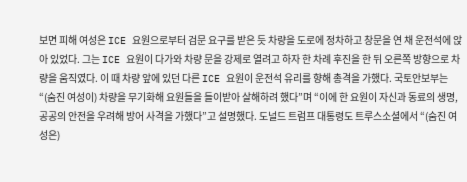보면 피해 여성은 ICE 요원으로부터 검문 요구를 받은 듯 차량을 도로에 정차하고 창문을 연 채 운전석에 앉아 있었다. 그는 ICE 요원이 다가와 차량 문을 강제로 열려고 하자 한 차례 후진을 한 뒤 오른쪽 방향으로 차량을 움직였다. 이 때 차량 앞에 있던 다른 ICE 요원이 운전석 유리를 향해 총격을 가했다. 국토안보부는 “(숨진 여성이) 차량을 무기화해 요원들을 들이받아 살해하려 했다”며 “이에 한 요원이 자신과 동료의 생명, 공공의 안전을 우려해 방어 사격을 가했다”고 설명했다. 도널드 트럼프 대통령도 트루스소셜에서 “(숨진 여성은)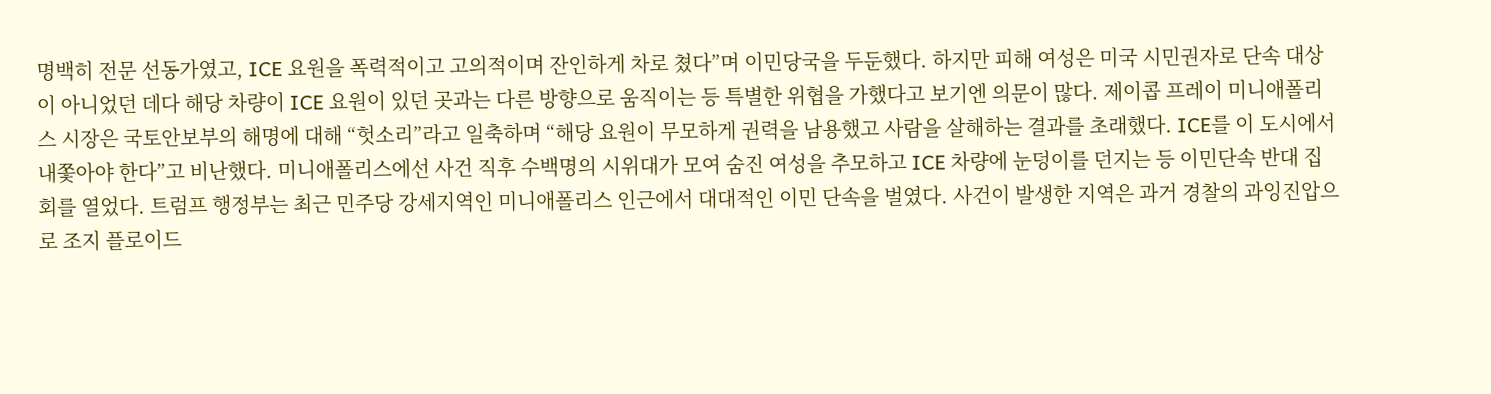명백히 전문 선동가였고, ICE 요원을 폭력적이고 고의적이며 잔인하게 차로 쳤다”며 이민당국을 두둔했다. 하지만 피해 여성은 미국 시민권자로 단속 대상이 아니었던 데다 해당 차량이 ICE 요원이 있던 곳과는 다른 방향으로 움직이는 등 특별한 위협을 가했다고 보기엔 의문이 많다. 제이콥 프레이 미니애폴리스 시장은 국토안보부의 해명에 대해 “헛소리”라고 일축하며 “해당 요원이 무모하게 권력을 남용했고 사람을 살해하는 결과를 초래했다. ICE를 이 도시에서 내쫓아야 한다”고 비난했다. 미니애폴리스에선 사건 직후 수백명의 시위대가 모여 숨진 여성을 추모하고 ICE 차량에 눈덩이를 던지는 등 이민단속 반대 집회를 열었다. 트럼프 행정부는 최근 민주당 강세지역인 미니애폴리스 인근에서 대대적인 이민 단속을 벌였다. 사건이 발생한 지역은 과거 경찰의 과잉진압으로 조지 플로이드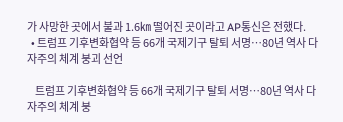가 사망한 곳에서 불과 1.6㎞ 떨어진 곳이라고 AP통신은 전했다.
  • 트럼프 기후변화협약 등 66개 국제기구 탈퇴 서명…80년 역사 다자주의 체계 붕괴 선언

    트럼프 기후변화협약 등 66개 국제기구 탈퇴 서명…80년 역사 다자주의 체계 붕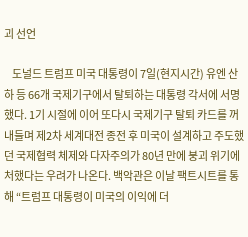괴 선언

    도널드 트럼프 미국 대통령이 7일(현지시간) 유엔 산하 등 66개 국제기구에서 탈퇴하는 대통령 각서에 서명했다. 1기 시절에 이어 또다시 국제기구 탈퇴 카드를 꺼내들며 제2차 세계대전 종전 후 미국이 설계하고 주도했던 국제협력 체제와 다자주의가 80년 만에 붕괴 위기에 처했다는 우려가 나온다. 백악관은 이날 팩트시트를 통해 “트럼프 대통령이 미국의 이익에 더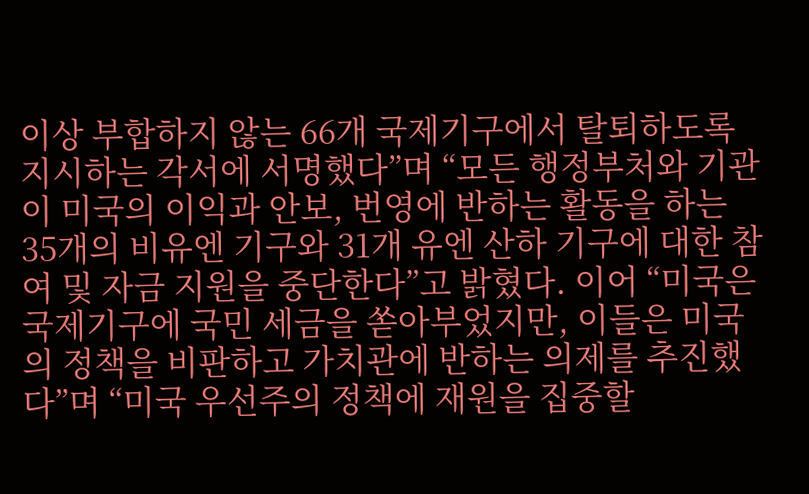이상 부합하지 않는 66개 국제기구에서 탈퇴하도록 지시하는 각서에 서명했다”며 “모든 행정부처와 기관이 미국의 이익과 안보, 번영에 반하는 활동을 하는 35개의 비유엔 기구와 31개 유엔 산하 기구에 대한 참여 및 자금 지원을 중단한다”고 밝혔다. 이어 “미국은 국제기구에 국민 세금을 쏟아부었지만, 이들은 미국의 정책을 비판하고 가치관에 반하는 의제를 추진했다”며 “미국 우선주의 정책에 재원을 집중할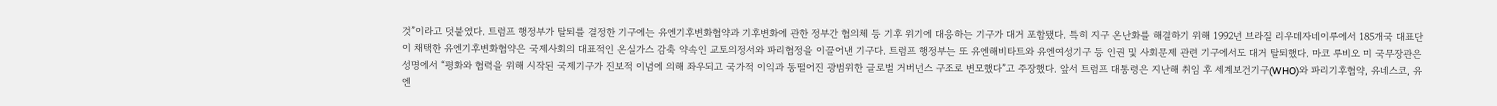것”이라고 덧붙였다. 트럼프 행정부가 탈퇴를 결정한 기구에는 유엔기후변화협약과 기후변화에 관한 정부간 협의체 등 기후 위기에 대응하는 기구가 대거 포함됐다. 특히 지구 온난화를 해결하기 위해 1992년 브라질 리우데자네이루에서 185개국 대표단이 채택한 유엔기후변화협약은 국제사회의 대표적인 온실가스 감축 약속인 교토의정서와 파리협정을 이끌어낸 기구다. 트럼프 행정부는 또 유엔해비타트와 유엔여성기구 등 인권 및 사회문제 관련 기구에서도 대거 탈퇴했다. 마코 루비오 미 국무장관은 성명에서 “평화와 협력을 위해 시작된 국제기구가 진보적 이념에 의해 좌우되고 국가적 이익과 동떨어진 광범위한 글로벌 거버넌스 구조로 변모했다”고 주장했다. 앞서 트럼프 대통령은 지난해 취임 후 세계보건기구(WHO)와 파리기후협약, 유네스코, 유엔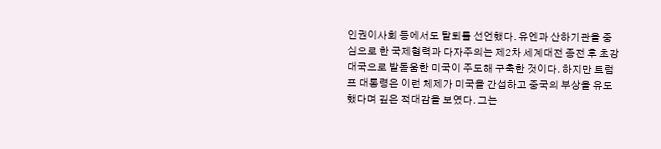인권이사회 등에서도 탈퇴를 선언했다. 유엔과 산하기관을 중심으로 한 국제협력과 다자주의는 제2차 세계대전 종전 후 초강대국으로 발돋움한 미국이 주도해 구축한 것이다. 하지만 트럼프 대통령은 이런 체제가 미국을 간섭하고 중국의 부상을 유도했다며 깊은 적대감을 보였다. 그는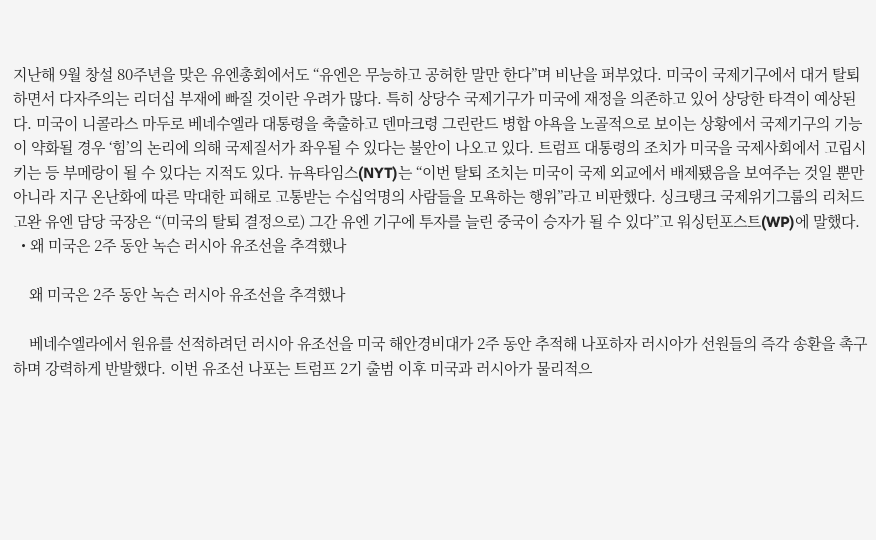지난해 9월 창설 80주년을 맞은 유엔총회에서도 “유엔은 무능하고 공허한 말만 한다”며 비난을 퍼부었다. 미국이 국제기구에서 대거 탈퇴하면서 다자주의는 리더십 부재에 빠질 것이란 우려가 많다. 특히 상당수 국제기구가 미국에 재정을 의존하고 있어 상당한 타격이 예상된다. 미국이 니콜라스 마두로 베네수엘라 대통령을 축출하고 덴마크령 그린란드 병합 야욕을 노골적으로 보이는 상황에서 국제기구의 기능이 약화될 경우 ‘힘’의 논리에 의해 국제질서가 좌우될 수 있다는 불안이 나오고 있다. 트럼프 대통령의 조치가 미국을 국제사회에서 고립시키는 등 부메랑이 될 수 있다는 지적도 있다. 뉴욕타임스(NYT)는 “이번 탈퇴 조치는 미국이 국제 외교에서 배제됐음을 보여주는 것일 뿐만 아니라 지구 온난화에 따른 막대한 피해로 고통받는 수십억명의 사람들을 모욕하는 행위”라고 비판했다. 싱크탱크 국제위기그룹의 리처드 고완 유엔 담당 국장은 “(미국의 탈퇴 결정으로) 그간 유엔 기구에 투자를 늘린 중국이 승자가 될 수 있다”고 워싱턴포스트(WP)에 말했다.
  • 왜 미국은 2주 동안 녹슨 러시아 유조선을 추격했나

    왜 미국은 2주 동안 녹슨 러시아 유조선을 추격했나

    베네수엘라에서 원유를 선적하려던 러시아 유조선을 미국 해안경비대가 2주 동안 추적해 나포하자 러시아가 선원들의 즉각 송환을 촉구하며 강력하게 반발했다. 이번 유조선 나포는 트럼프 2기 출범 이후 미국과 러시아가 물리적으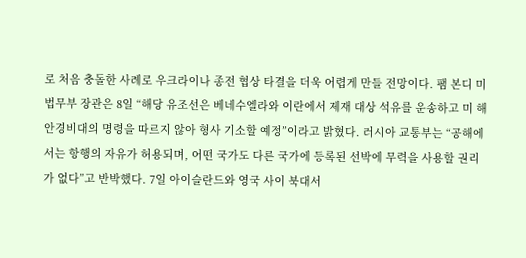로 처음 충돌한 사례로 우크라이나 종전 협상 타결을 더욱 어렵게 만들 전망이다. 팸 본디 미 법무부 장관은 8일 “해당 유조선은 베네수엘라와 이란에서 제재 대상 석유를 운송하고 미 해안경비대의 명령을 따르지 않아 형사 기소할 예정”이라고 밝혔다. 러시아 교통부는 “공해에서는 항행의 자유가 허용되며, 어떤 국가도 다른 국가에 등록된 선박에 무력을 사용할 권리가 없다”고 반박했다. 7일 아이슬란드와 영국 사이 북대서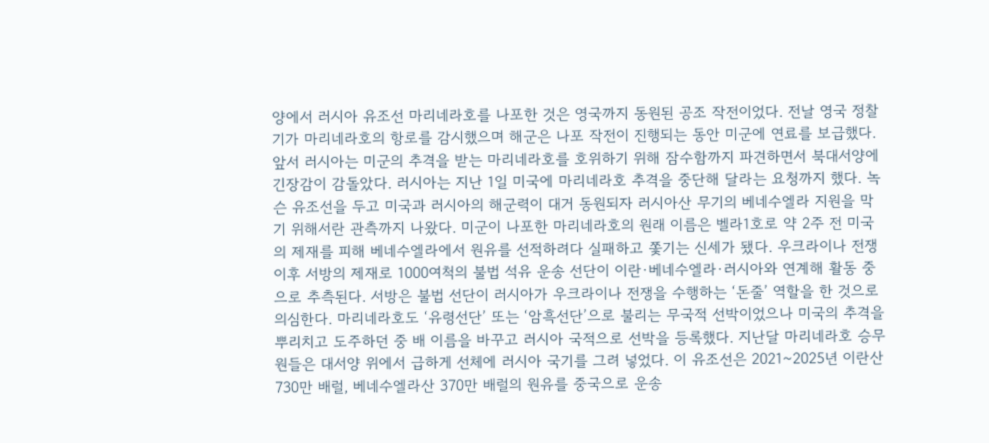양에서 러시아 유조선 마리네라호를 나포한 것은 영국까지 동원된 공조 작전이었다. 전날 영국 정찰기가 마리네라호의 항로를 감시했으며 해군은 나포 작전이 진행되는 동안 미군에 연료를 보급했다. 앞서 러시아는 미군의 추격을 받는 마리네라호를 호위하기 위해 잠수함까지 파견하면서 북대서양에 긴장감이 감돌았다. 러시아는 지난 1일 미국에 마리네라호 추격을 중단해 달라는 요청까지 했다. 녹슨 유조선을 두고 미국과 러시아의 해군력이 대거 동원되자 러시아산 무기의 베네수엘라 지원을 막기 위해서란 관측까지 나왔다. 미군이 나포한 마리네라호의 원래 이름은 벨라1호로 약 2주 전 미국의 제재를 피해 베네수엘라에서 원유를 선적하려다 실패하고 쫓기는 신세가 됐다. 우크라이나 전쟁 이후 서방의 제재로 1000여척의 불법 석유 운송 선단이 이란·베네수엘라·러시아와 연계해 활동 중으로 추측된다. 서방은 불법 선단이 러시아가 우크라이나 전쟁을 수행하는 ‘돈줄’ 역할을 한 것으로 의심한다. 마리네라호도 ‘유령선단’ 또는 ‘암흑선단’으로 불리는 무국적 선박이었으나 미국의 추격을 뿌리치고 도주하던 중 배 이름을 바꾸고 러시아 국적으로 선박을 등록했다. 지난달 마리네라호 승무원들은 대서양 위에서 급하게 선체에 러시아 국기를 그려 넣었다. 이 유조선은 2021~2025년 이란산 730만 배럴, 베네수엘라산 370만 배럴의 원유를 중국으로 운송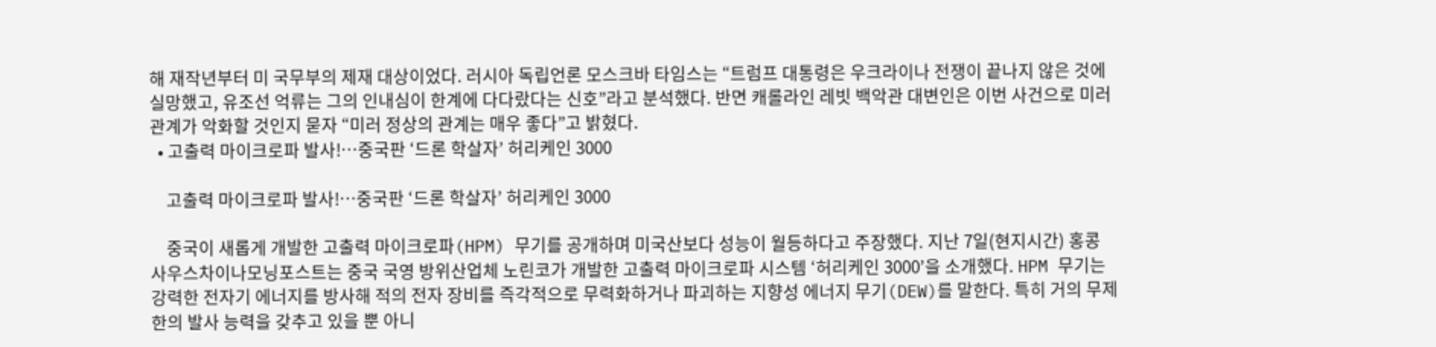해 재작년부터 미 국무부의 제재 대상이었다. 러시아 독립언론 모스크바 타임스는 “트럼프 대통령은 우크라이나 전쟁이 끝나지 않은 것에 실망했고, 유조선 억류는 그의 인내심이 한계에 다다랐다는 신호”라고 분석했다. 반면 캐롤라인 레빗 백악관 대변인은 이번 사건으로 미러 관계가 악화할 것인지 묻자 “미러 정상의 관계는 매우 좋다”고 밝혔다.
  • 고출력 마이크로파 발사!…중국판 ‘드론 학살자’ 허리케인 3000

    고출력 마이크로파 발사!…중국판 ‘드론 학살자’ 허리케인 3000

    중국이 새롭게 개발한 고출력 마이크로파(HPM) 무기를 공개하며 미국산보다 성능이 월등하다고 주장했다. 지난 7일(현지시간) 홍콩 사우스차이나모닝포스트는 중국 국영 방위산업체 노린코가 개발한 고출력 마이크로파 시스템 ‘허리케인 3000’을 소개했다. HPM 무기는 강력한 전자기 에너지를 방사해 적의 전자 장비를 즉각적으로 무력화하거나 파괴하는 지향성 에너지 무기(DEW)를 말한다. 특히 거의 무제한의 발사 능력을 갖추고 있을 뿐 아니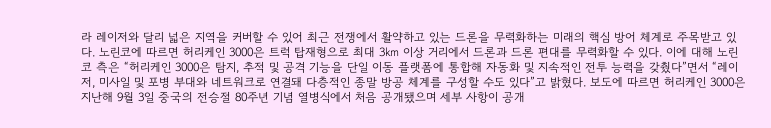라 레이저와 달리 넓은 지역을 커버할 수 있어 최근 전쟁에서 활약하고 있는 드론을 무력화하는 미래의 핵심 방어 체계로 주목받고 있다. 노린코에 따르면 허리케인 3000은 트럭 탑재형으로 최대 3㎞ 이상 거리에서 드론과 드론 편대를 무력화할 수 있다. 이에 대해 노린코 측은 “허리케인 3000은 탐지, 추적 및 공격 기능을 단일 이동 플랫폼에 통합해 자동화 및 지속적인 전투 능력을 갖췄다”면서 “레이저, 미사일 및 포병 부대와 네트워크로 연결돼 다층적인 종말 방공 체계를 구성할 수도 있다”고 밝혔다. 보도에 따르면 허리케인 3000은 지난해 9월 3일 중국의 전승절 80주년 기념 열병식에서 처음 공개됐으며 세부 사항이 공개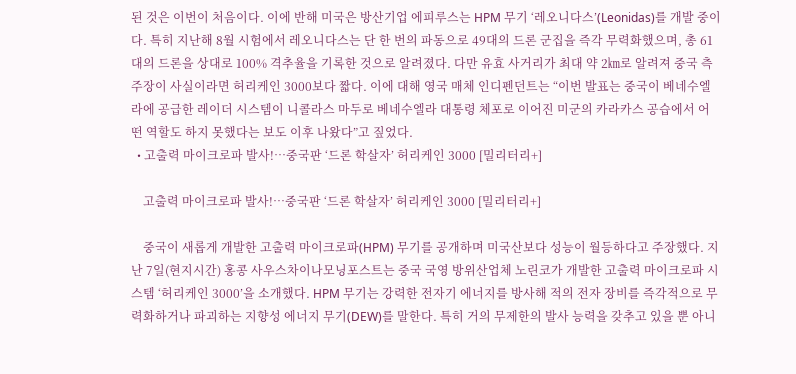된 것은 이번이 처음이다. 이에 반해 미국은 방산기업 에피루스는 HPM 무기 ‘레오니다스’(Leonidas)를 개발 중이다. 특히 지난해 8월 시험에서 레오니다스는 단 한 번의 파동으로 49대의 드론 군집을 즉각 무력화했으며, 총 61대의 드론을 상대로 100% 격추율을 기록한 것으로 알려졌다. 다만 유효 사거리가 최대 약 2㎞로 알려져 중국 측 주장이 사실이라면 허리케인 3000보다 짧다. 이에 대해 영국 매체 인디펜던트는 “이번 발표는 중국이 베네수엘라에 공급한 레이더 시스템이 니콜라스 마두로 베네수엘라 대통령 체포로 이어진 미군의 카라카스 공습에서 어떤 역할도 하지 못했다는 보도 이후 나왔다”고 짚었다.
  • 고출력 마이크로파 발사!…중국판 ‘드론 학살자’ 허리케인 3000 [밀리터리+]

    고출력 마이크로파 발사!…중국판 ‘드론 학살자’ 허리케인 3000 [밀리터리+]

    중국이 새롭게 개발한 고출력 마이크로파(HPM) 무기를 공개하며 미국산보다 성능이 월등하다고 주장했다. 지난 7일(현지시간) 홍콩 사우스차이나모닝포스트는 중국 국영 방위산업체 노린코가 개발한 고출력 마이크로파 시스템 ‘허리케인 3000’을 소개했다. HPM 무기는 강력한 전자기 에너지를 방사해 적의 전자 장비를 즉각적으로 무력화하거나 파괴하는 지향성 에너지 무기(DEW)를 말한다. 특히 거의 무제한의 발사 능력을 갖추고 있을 뿐 아니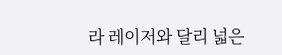라 레이저와 달리 넓은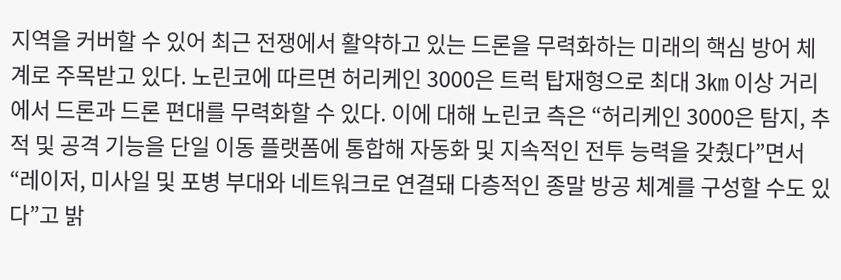지역을 커버할 수 있어 최근 전쟁에서 활약하고 있는 드론을 무력화하는 미래의 핵심 방어 체계로 주목받고 있다. 노린코에 따르면 허리케인 3000은 트럭 탑재형으로 최대 3㎞ 이상 거리에서 드론과 드론 편대를 무력화할 수 있다. 이에 대해 노린코 측은 “허리케인 3000은 탐지, 추적 및 공격 기능을 단일 이동 플랫폼에 통합해 자동화 및 지속적인 전투 능력을 갖췄다”면서 “레이저, 미사일 및 포병 부대와 네트워크로 연결돼 다층적인 종말 방공 체계를 구성할 수도 있다”고 밝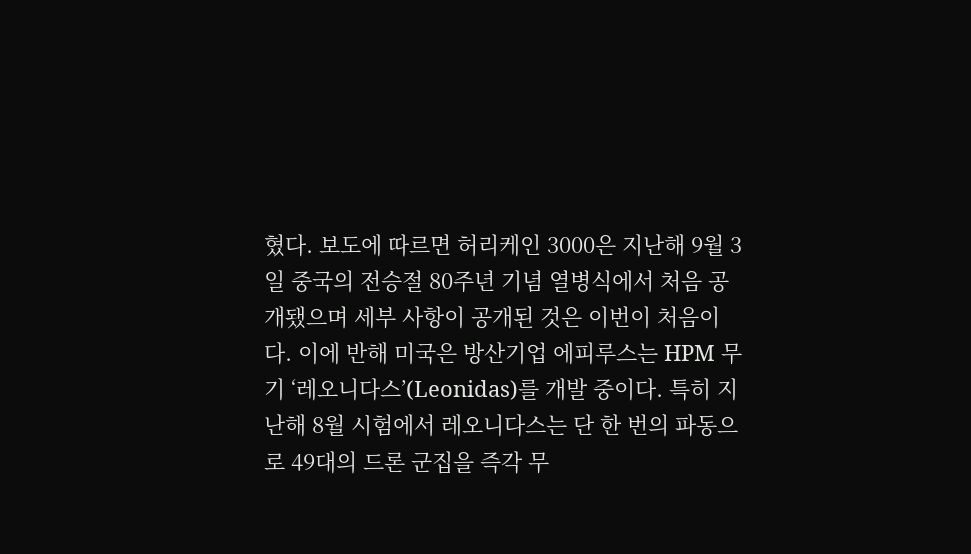혔다. 보도에 따르면 허리케인 3000은 지난해 9월 3일 중국의 전승절 80주년 기념 열병식에서 처음 공개됐으며 세부 사항이 공개된 것은 이번이 처음이다. 이에 반해 미국은 방산기업 에피루스는 HPM 무기 ‘레오니다스’(Leonidas)를 개발 중이다. 특히 지난해 8월 시험에서 레오니다스는 단 한 번의 파동으로 49대의 드론 군집을 즉각 무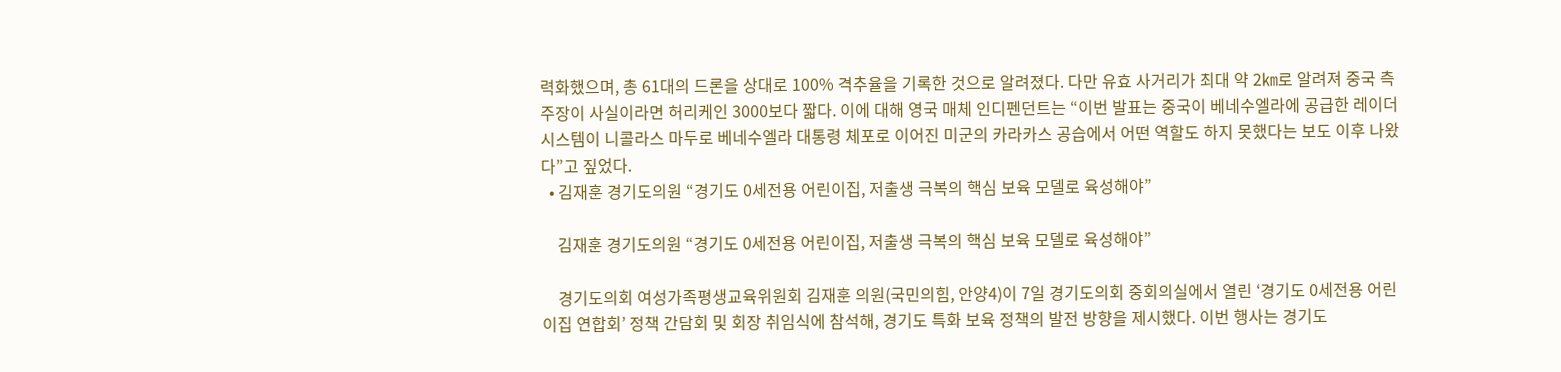력화했으며, 총 61대의 드론을 상대로 100% 격추율을 기록한 것으로 알려졌다. 다만 유효 사거리가 최대 약 2㎞로 알려져 중국 측 주장이 사실이라면 허리케인 3000보다 짧다. 이에 대해 영국 매체 인디펜던트는 “이번 발표는 중국이 베네수엘라에 공급한 레이더 시스템이 니콜라스 마두로 베네수엘라 대통령 체포로 이어진 미군의 카라카스 공습에서 어떤 역할도 하지 못했다는 보도 이후 나왔다”고 짚었다.
  • 김재훈 경기도의원 “경기도 0세전용 어린이집, 저출생 극복의 핵심 보육 모델로 육성해야”

    김재훈 경기도의원 “경기도 0세전용 어린이집, 저출생 극복의 핵심 보육 모델로 육성해야”

    경기도의회 여성가족평생교육위원회 김재훈 의원(국민의힘, 안양4)이 7일 경기도의회 중회의실에서 열린 ‘경기도 0세전용 어린이집 연합회’ 정책 간담회 및 회장 취임식에 참석해, 경기도 특화 보육 정책의 발전 방향을 제시했다. 이번 행사는 경기도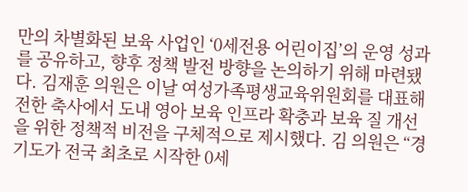만의 차별화된 보육 사업인 ‘0세전용 어린이집’의 운영 성과를 공유하고, 향후 정책 발전 방향을 논의하기 위해 마련됐다. 김재훈 의원은 이날 여성가족평생교육위원회를 대표해 전한 축사에서 도내 영아 보육 인프라 확충과 보육 질 개선을 위한 정책적 비전을 구체적으로 제시했다. 김 의원은 “경기도가 전국 최초로 시작한 0세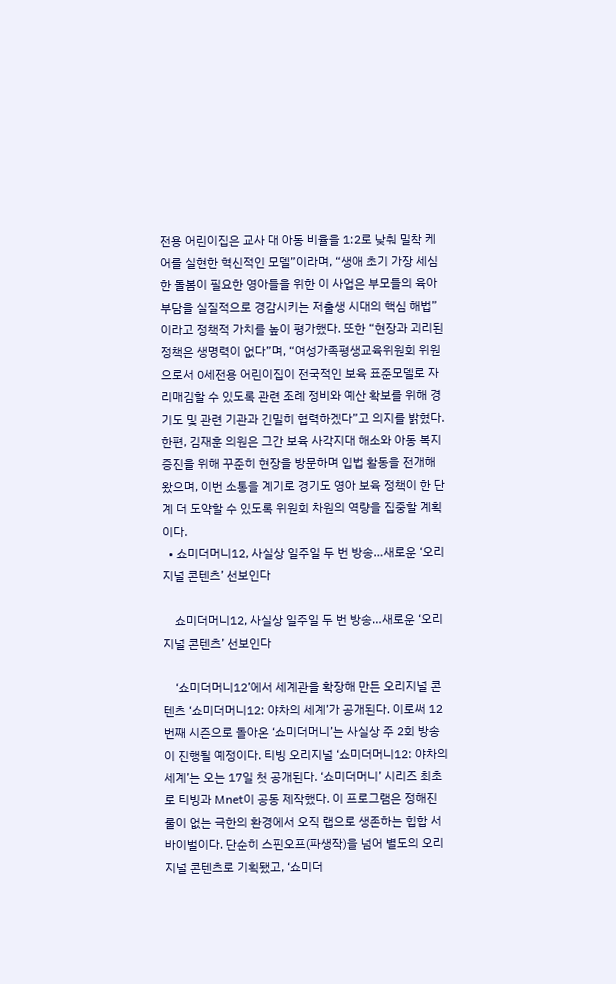전용 어린이집은 교사 대 아동 비율을 1:2로 낮춰 밀착 케어를 실현한 혁신적인 모델”이라며, “생애 초기 가장 세심한 돌봄이 필요한 영아들을 위한 이 사업은 부모들의 육아 부담을 실질적으로 경감시키는 저출생 시대의 핵심 해법”이라고 정책적 가치를 높이 평가했다. 또한 “현장과 괴리된 정책은 생명력이 없다”며, “여성가족평생교육위원회 위원으로서 0세전용 어린이집이 전국적인 보육 표준모델로 자리매김할 수 있도록 관련 조례 정비와 예산 확보를 위해 경기도 및 관련 기관과 긴밀히 협력하겠다”고 의지를 밝혔다. 한편, 김재훈 의원은 그간 보육 사각지대 해소와 아동 복지 증진을 위해 꾸준히 현장을 방문하며 입법 활동을 전개해 왔으며, 이번 소통을 계기로 경기도 영아 보육 정책이 한 단계 더 도약할 수 있도록 위원회 차원의 역량을 집중할 계획이다.
  • 쇼미더머니12, 사실상 일주일 두 번 방송…새로운 ‘오리지널 콘텐츠’ 선보인다

    쇼미더머니12, 사실상 일주일 두 번 방송…새로운 ‘오리지널 콘텐츠’ 선보인다

    ‘쇼미더머니12’에서 세계관을 확장해 만든 오리지널 콘텐츠 ‘쇼미더머니12: 야차의 세계’가 공개된다. 이로써 12번째 시즌으로 돌아온 ‘쇼미더머니’는 사실상 주 2회 방송이 진행될 예정이다. 티빙 오리지널 ‘쇼미더머니12: 야차의 세계’는 오는 17일 첫 공개된다. ‘쇼미더머니’ 시리즈 최초로 티빙과 Mnet이 공동 제작했다. 이 프로그램은 정해진 룰이 없는 극한의 환경에서 오직 랩으로 생존하는 힙합 서바이벌이다. 단순히 스핀오프(파생작)을 넘어 별도의 오리지널 콘텐츠로 기획됐고, ‘쇼미더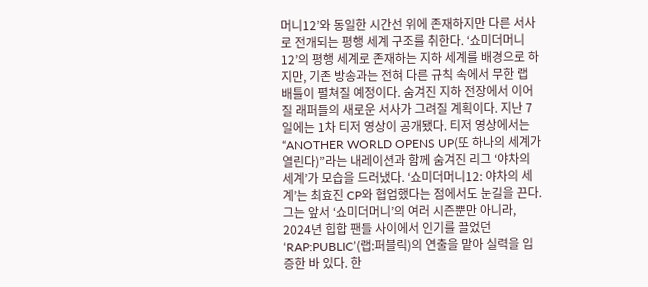머니12’와 동일한 시간선 위에 존재하지만 다른 서사로 전개되는 평행 세계 구조를 취한다. ‘쇼미더머니12’의 평행 세계로 존재하는 지하 세계를 배경으로 하지만, 기존 방송과는 전혀 다른 규칙 속에서 무한 랩 배틀이 펼쳐질 예정이다. 숨겨진 지하 전장에서 이어질 래퍼들의 새로운 서사가 그려질 계획이다. 지난 7일에는 1차 티저 영상이 공개됐다. 티저 영상에서는 “ANOTHER WORLD OPENS UP(또 하나의 세계가 열린다)”라는 내레이션과 함께 숨겨진 리그 ‘야차의 세계’가 모습을 드러냈다. ‘쇼미더머니12: 야차의 세계’는 최효진 CP와 협업했다는 점에서도 눈길을 끈다. 그는 앞서 ‘쇼미더머니’의 여러 시즌뿐만 아니라, 2024년 힙합 팬들 사이에서 인기를 끌었던 ‘RAP:PUBLIC’(랩:퍼블릭)의 연출을 맡아 실력을 입증한 바 있다. 한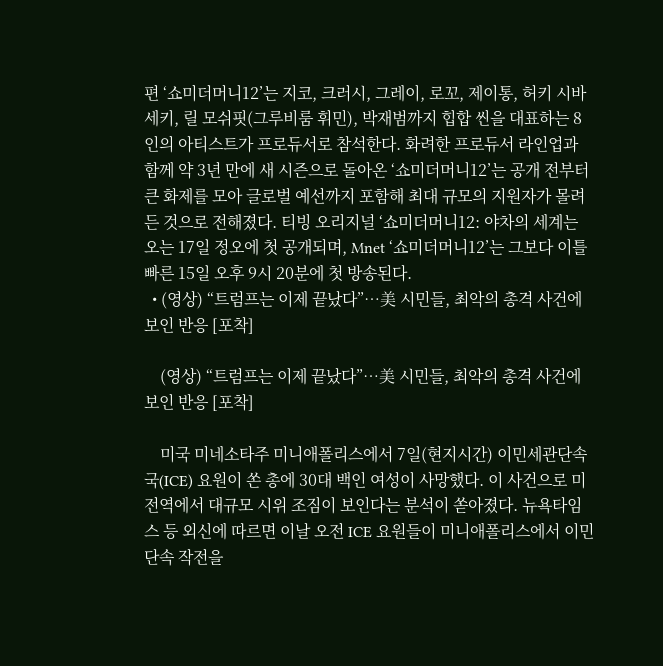편 ‘쇼미더머니12’는 지코, 크러시, 그레이, 로꼬, 제이통, 허키 시바세키, 릴 모쉬핏(그루비룸 휘민), 박재범까지 힙합 씬을 대표하는 8인의 아티스트가 프로듀서로 참석한다. 화려한 프로듀서 라인업과 함께 약 3년 만에 새 시즌으로 돌아온 ‘쇼미더머니12’는 공개 전부터 큰 화제를 모아 글로벌 예선까지 포함해 최대 규모의 지원자가 몰려든 것으로 전해졌다. 티빙 오리지널 ‘쇼미더머니12: 야차의 세계는 오는 17일 정오에 첫 공개되며, Mnet ‘쇼미더머니12’는 그보다 이틀 빠른 15일 오후 9시 20분에 첫 방송된다.
  • (영상) “트럼프는 이제 끝났다”…美 시민들, 최악의 총격 사건에 보인 반응 [포착]

    (영상) “트럼프는 이제 끝났다”…美 시민들, 최악의 총격 사건에 보인 반응 [포착]

    미국 미네소타주 미니애폴리스에서 7일(현지시간) 이민세관단속국(ICE) 요원이 쏜 총에 30대 백인 여성이 사망했다. 이 사건으로 미 전역에서 대규모 시위 조짐이 보인다는 분석이 쏟아졌다. 뉴욕타임스 등 외신에 따르면 이날 오전 ICE 요원들이 미니애폴리스에서 이민 단속 작전을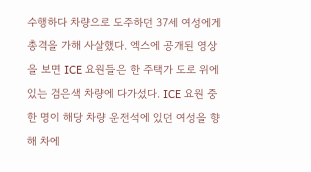수행하다 차량으로 도주하던 37세 여성에게 총격을 가해 사살했다. 엑스에 공개된 영상을 보면 ICE 요원들은 한 주택가 도로 위에 있는 검은색 차량에 다가섰다. ICE 요원 중 한 명이 해당 차량 운전석에 있던 여성을 향해 차에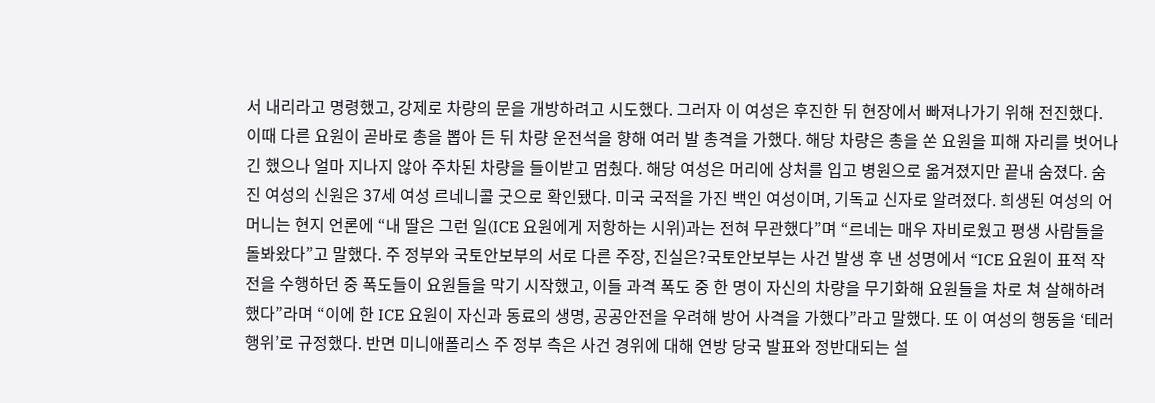서 내리라고 명령했고, 강제로 차량의 문을 개방하려고 시도했다. 그러자 이 여성은 후진한 뒤 현장에서 빠져나가기 위해 전진했다. 이때 다른 요원이 곧바로 총을 뽑아 든 뒤 차량 운전석을 향해 여러 발 총격을 가했다. 해당 차량은 총을 쏜 요원을 피해 자리를 벗어나긴 했으나 얼마 지나지 않아 주차된 차량을 들이받고 멈췄다. 해당 여성은 머리에 상처를 입고 병원으로 옮겨졌지만 끝내 숨졌다. 숨진 여성의 신원은 37세 여성 르네니콜 굿으로 확인됐다. 미국 국적을 가진 백인 여성이며, 기독교 신자로 알려졌다. 희생된 여성의 어머니는 현지 언론에 “내 딸은 그런 일(ICE 요원에게 저항하는 시위)과는 전혀 무관했다”며 “르네는 매우 자비로웠고 평생 사람들을 돌봐왔다”고 말했다. 주 정부와 국토안보부의 서로 다른 주장, 진실은?국토안보부는 사건 발생 후 낸 성명에서 “ICE 요원이 표적 작전을 수행하던 중 폭도들이 요원들을 막기 시작했고, 이들 과격 폭도 중 한 명이 자신의 차량을 무기화해 요원들을 차로 쳐 살해하려 했다”라며 “이에 한 ICE 요원이 자신과 동료의 생명, 공공안전을 우려해 방어 사격을 가했다”라고 말했다. 또 이 여성의 행동을 ‘테러 행위’로 규정했다. 반면 미니애폴리스 주 정부 측은 사건 경위에 대해 연방 당국 발표와 정반대되는 설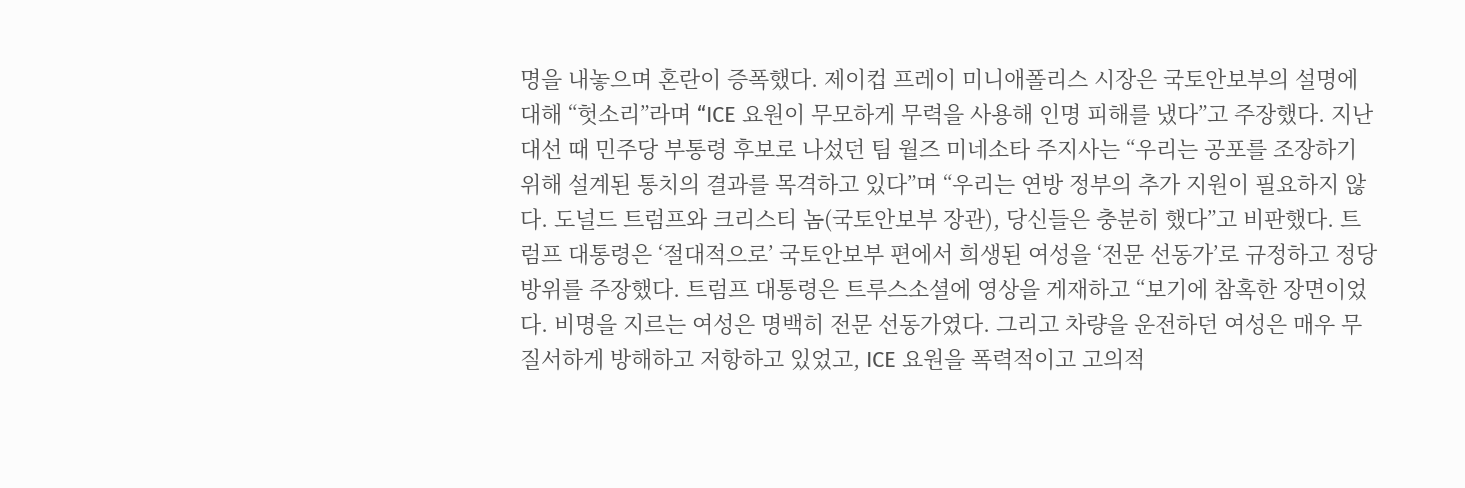명을 내놓으며 혼란이 증폭했다. 제이컵 프레이 미니애폴리스 시장은 국토안보부의 설명에 대해 “헛소리”라며 “ICE 요원이 무모하게 무력을 사용해 인명 피해를 냈다”고 주장했다. 지난 대선 때 민주당 부통령 후보로 나섰던 팀 월즈 미네소타 주지사는 “우리는 공포를 조장하기 위해 설계된 통치의 결과를 목격하고 있다”며 “우리는 연방 정부의 추가 지원이 필요하지 않다. 도널드 트럼프와 크리스티 놈(국토안보부 장관), 당신들은 충분히 했다”고 비판했다. 트럼프 대통령은 ‘절대적으로’ 국토안보부 편에서 희생된 여성을 ‘전문 선동가’로 규정하고 정당방위를 주장했다. 트럼프 대통령은 트루스소셜에 영상을 게재하고 “보기에 참혹한 장면이었다. 비명을 지르는 여성은 명백히 전문 선동가였다. 그리고 차량을 운전하던 여성은 매우 무질서하게 방해하고 저항하고 있었고, ICE 요원을 폭력적이고 고의적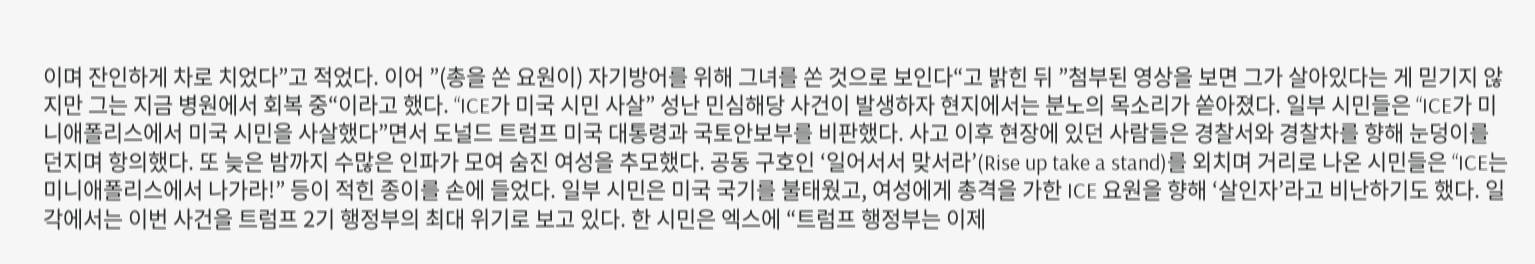이며 잔인하게 차로 치었다”고 적었다. 이어 ”(총을 쏜 요원이) 자기방어를 위해 그녀를 쏜 것으로 보인다“고 밝힌 뒤 ”첨부된 영상을 보면 그가 살아있다는 게 믿기지 않지만 그는 지금 병원에서 회복 중“이라고 했다. “ICE가 미국 시민 사살” 성난 민심해당 사건이 발생하자 현지에서는 분노의 목소리가 쏟아졌다. 일부 시민들은 “ICE가 미니애폴리스에서 미국 시민을 사살했다”면서 도널드 트럼프 미국 대통령과 국토안보부를 비판했다. 사고 이후 현장에 있던 사람들은 경찰서와 경찰차를 향해 눈덩이를 던지며 항의했다. 또 늦은 밤까지 수많은 인파가 모여 숨진 여성을 추모했다. 공동 구호인 ‘일어서서 맞서라’(Rise up take a stand)를 외치며 거리로 나온 시민들은 “ICE는 미니애폴리스에서 나가라!” 등이 적힌 종이를 손에 들었다. 일부 시민은 미국 국기를 불태웠고, 여성에게 총격을 가한 ICE 요원을 향해 ‘살인자’라고 비난하기도 했다. 일각에서는 이번 사건을 트럼프 2기 행정부의 최대 위기로 보고 있다. 한 시민은 엑스에 “트럼프 행정부는 이제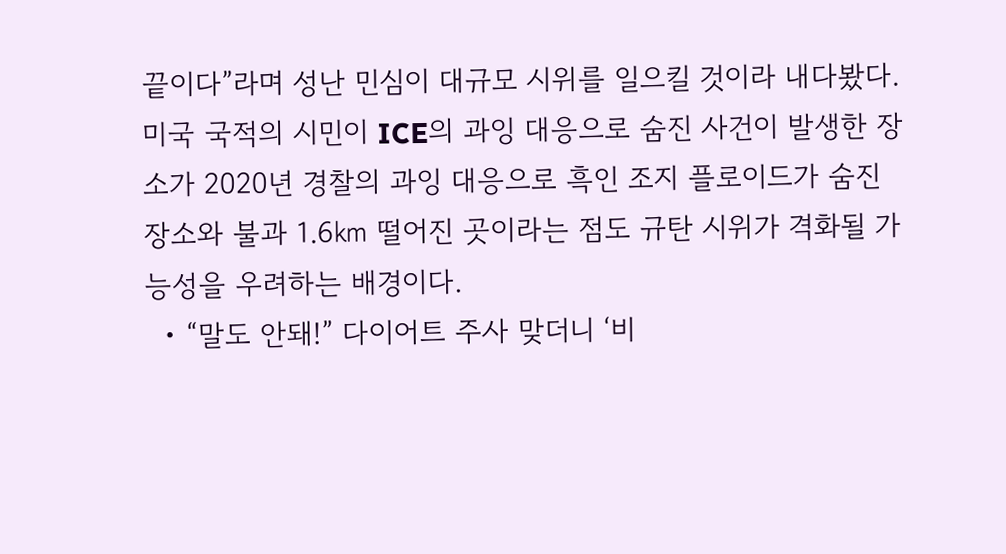끝이다”라며 성난 민심이 대규모 시위를 일으킬 것이라 내다봤다. 미국 국적의 시민이 ICE의 과잉 대응으로 숨진 사건이 발생한 장소가 2020년 경찰의 과잉 대응으로 흑인 조지 플로이드가 숨진 장소와 불과 1.6㎞ 떨어진 곳이라는 점도 규탄 시위가 격화될 가능성을 우려하는 배경이다.
  • “말도 안돼!” 다이어트 주사 맞더니 ‘비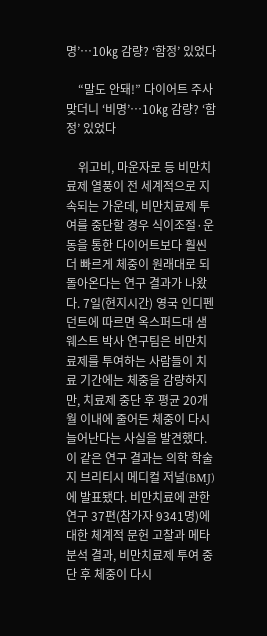명’…10㎏ 감량? ‘함정’ 있었다

    “말도 안돼!” 다이어트 주사 맞더니 ‘비명’…10㎏ 감량? ‘함정’ 있었다

    위고비, 마운자로 등 비만치료제 열풍이 전 세계적으로 지속되는 가운데, 비만치료제 투여를 중단할 경우 식이조절·운동을 통한 다이어트보다 훨씬 더 빠르게 체중이 원래대로 되돌아온다는 연구 결과가 나왔다. 7일(현지시간) 영국 인디펜던트에 따르면 옥스퍼드대 샘 웨스트 박사 연구팀은 비만치료제를 투여하는 사람들이 치료 기간에는 체중을 감량하지만, 치료제 중단 후 평균 20개월 이내에 줄어든 체중이 다시 늘어난다는 사실을 발견했다. 이 같은 연구 결과는 의학 학술지 브리티시 메디컬 저널(BMJ)에 발표됐다. 비만치료에 관한 연구 37편(참가자 9341명)에 대한 체계적 문헌 고찰과 메타분석 결과, 비만치료제 투여 중단 후 체중이 다시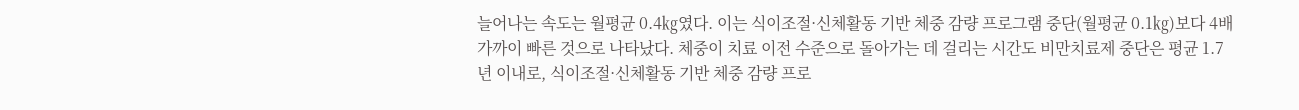늘어나는 속도는 월평균 0.4㎏였다. 이는 식이조절·신체활동 기반 체중 감량 프로그램 중단(월평균 0.1㎏)보다 4배 가까이 빠른 것으로 나타났다. 체중이 치료 이전 수준으로 돌아가는 데 걸리는 시간도 비만치료제 중단은 평균 1.7년 이내로, 식이조절·신체활동 기반 체중 감량 프로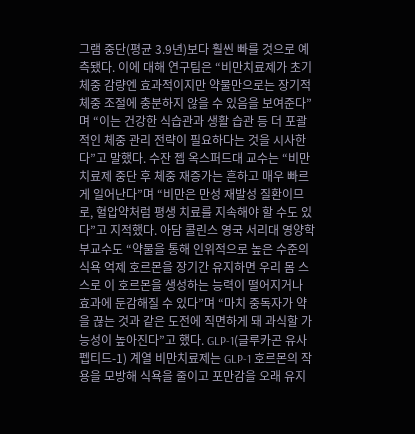그램 중단(평균 3.9년)보다 훨씬 빠를 것으로 예측됐다. 이에 대해 연구팀은 “비만치료제가 초기 체중 감량엔 효과적이지만 약물만으로는 장기적 체중 조절에 충분하지 않을 수 있음을 보여준다”며 “이는 건강한 식습관과 생활 습관 등 더 포괄적인 체중 관리 전략이 필요하다는 것을 시사한다”고 말했다. 수잔 젭 옥스퍼드대 교수는 “비만치료제 중단 후 체중 재증가는 흔하고 매우 빠르게 일어난다”며 “비만은 만성 재발성 질환이므로, 혈압약처럼 평생 치료를 지속해야 할 수도 있다”고 지적했다. 아담 콜린스 영국 서리대 영양학 부교수도 “약물을 통해 인위적으로 높은 수준의 식욕 억제 호르몬을 장기간 유지하면 우리 몸 스스로 이 호르몬을 생성하는 능력이 떨어지거나 효과에 둔감해질 수 있다”며 “마치 중독자가 약을 끊는 것과 같은 도전에 직면하게 돼 과식할 가능성이 높아진다”고 했다. GLP-1(글루카곤 유사 펩티드-1) 계열 비만치료제는 GLP-1 호르몬의 작용을 모방해 식욕을 줄이고 포만감을 오래 유지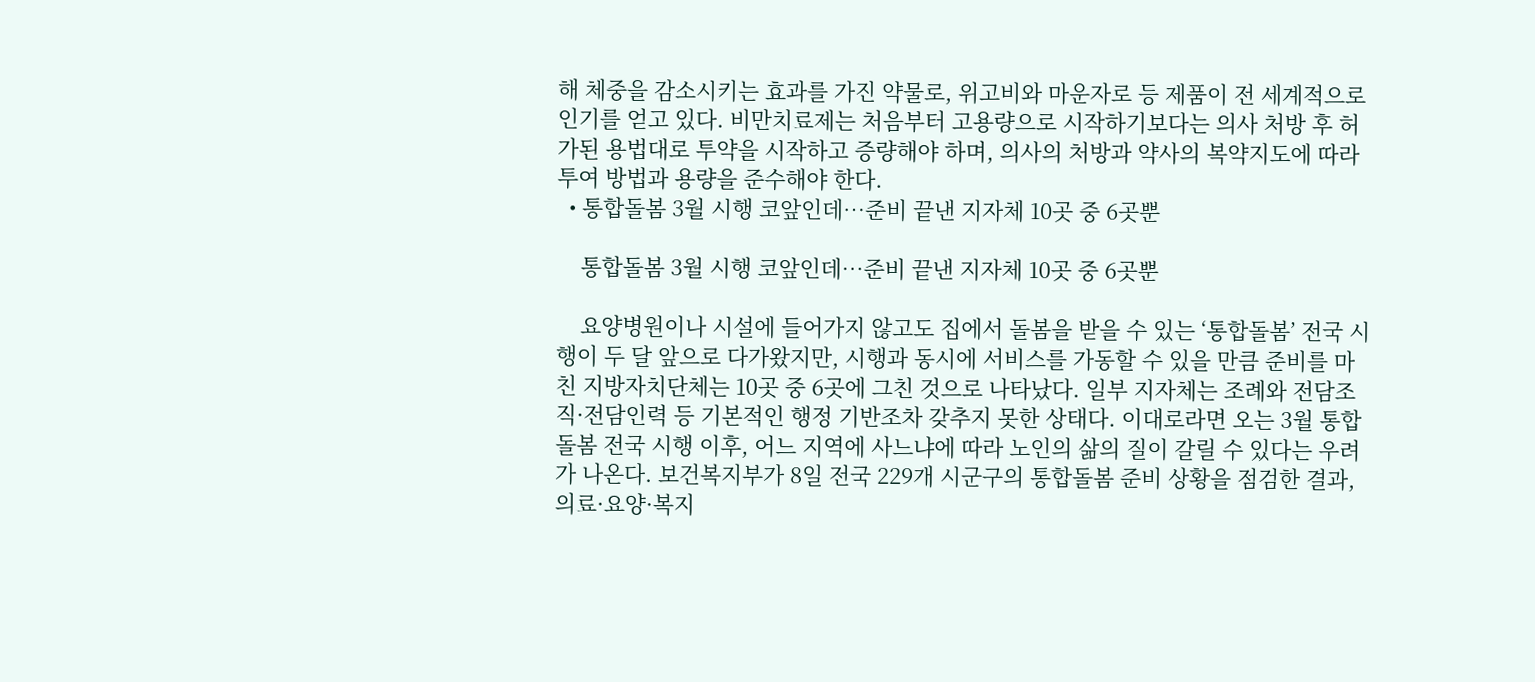해 체중을 감소시키는 효과를 가진 약물로, 위고비와 마운자로 등 제품이 전 세계적으로 인기를 얻고 있다. 비만치료제는 처음부터 고용량으로 시작하기보다는 의사 처방 후 허가된 용법대로 투약을 시작하고 증량해야 하며, 의사의 처방과 약사의 복약지도에 따라 투여 방법과 용량을 준수해야 한다.
  • 통합돌봄 3월 시행 코앞인데…준비 끝낸 지자체 10곳 중 6곳뿐

    통합돌봄 3월 시행 코앞인데…준비 끝낸 지자체 10곳 중 6곳뿐

    요양병원이나 시설에 들어가지 않고도 집에서 돌봄을 받을 수 있는 ‘통합돌봄’ 전국 시행이 두 달 앞으로 다가왔지만, 시행과 동시에 서비스를 가동할 수 있을 만큼 준비를 마친 지방자치단체는 10곳 중 6곳에 그친 것으로 나타났다. 일부 지자체는 조례와 전담조직·전담인력 등 기본적인 행정 기반조차 갖추지 못한 상태다. 이대로라면 오는 3월 통합돌봄 전국 시행 이후, 어느 지역에 사느냐에 따라 노인의 삶의 질이 갈릴 수 있다는 우려가 나온다. 보건복지부가 8일 전국 229개 시군구의 통합돌봄 준비 상황을 점검한 결과, 의료·요양·복지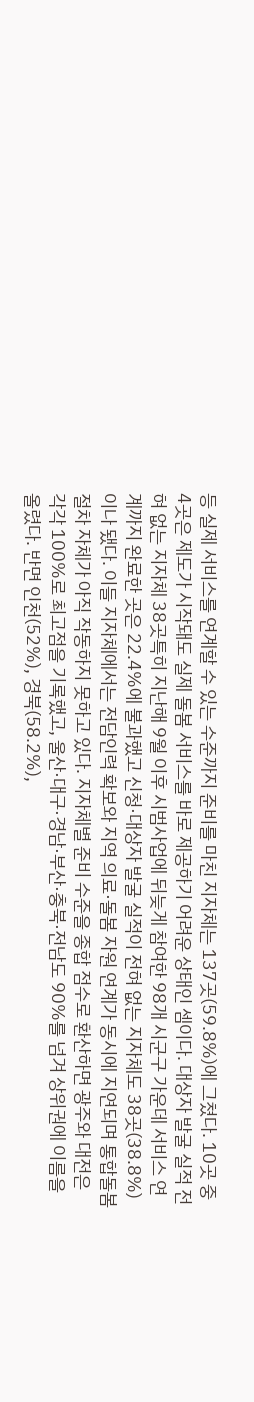등 실제 서비스를 연계할 수 있는 수준까지 준비를 마친 지자체는 137곳(59.8%)에 그쳤다. 10곳 중 4곳은 제도가 시작돼도 실제 돌봄 서비스를 바로 제공하기 어려운 상태인 셈이다. 대상자 발굴 실적 전혀 없는 지자체 38곳특히 지난해 9월 이후 시범사업에 뒤늦게 참여한 98개 시군구 가운데 서비스 연계까지 완료한 곳은 22.4%에 불과했고 신청·대상자 발굴 실적이 전혀 없는 지자체도 38곳(38.8%)이나 됐다. 이들 지자체에서는 전담인력 확보와 지역 의료·돌봄 자원 연계가 동시에 지연되며 통합돌봄 절차 자체가 아직 작동하지 못하고 있다. 지자체별 준비 수준을 종합 점수로 환산하면 광주와 대전은 각각 100%로 최고점을 기록했고, 울산·대구·경남·부산·충북·전남도 90%를 넘겨 상위권에 이름을 올렸다. 반면 인천(52%), 경북(58.2%),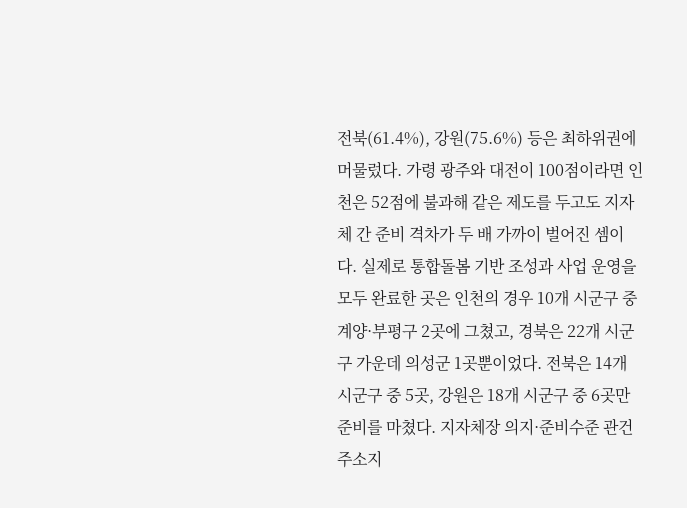전북(61.4%), 강원(75.6%) 등은 최하위권에 머물렀다. 가령 광주와 대전이 100점이라면 인천은 52점에 불과해 같은 제도를 두고도 지자체 간 준비 격차가 두 배 가까이 벌어진 셈이다. 실제로 통합돌봄 기반 조성과 사업 운영을 모두 완료한 곳은 인천의 경우 10개 시군구 중 계양·부평구 2곳에 그쳤고, 경북은 22개 시군구 가운데 의성군 1곳뿐이었다. 전북은 14개 시군구 중 5곳, 강원은 18개 시군구 중 6곳만 준비를 마쳤다. 지자체장 의지·준비수준 관건주소지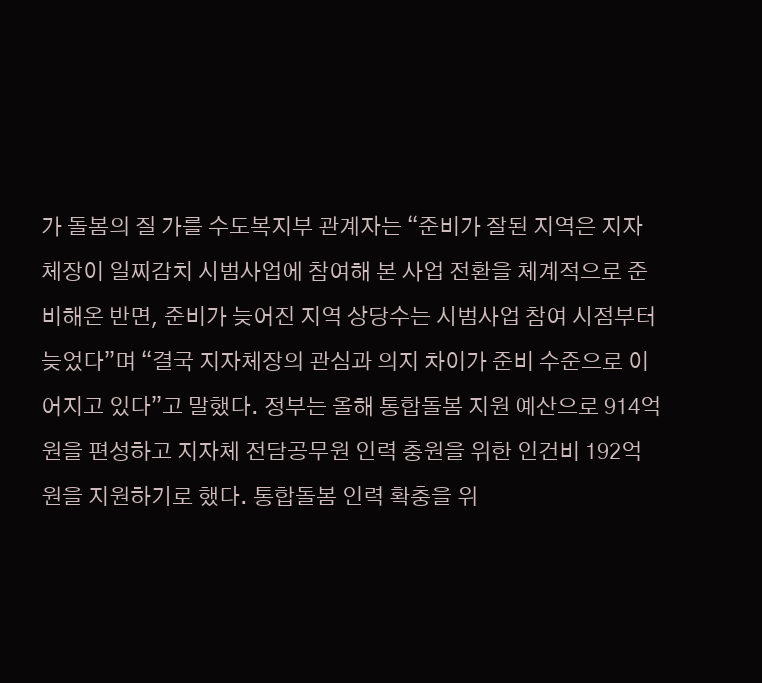가 돌봄의 질 가를 수도복지부 관계자는 “준비가 잘된 지역은 지자체장이 일찌감치 시범사업에 참여해 본 사업 전환을 체계적으로 준비해온 반면, 준비가 늦어진 지역 상당수는 시범사업 참여 시점부터 늦었다”며 “결국 지자체장의 관심과 의지 차이가 준비 수준으로 이어지고 있다”고 말했다. 정부는 올해 통합돌봄 지원 예산으로 914억 원을 편성하고 지자체 전담공무원 인력 충원을 위한 인건비 192억 원을 지원하기로 했다. 통합돌봄 인력 확충을 위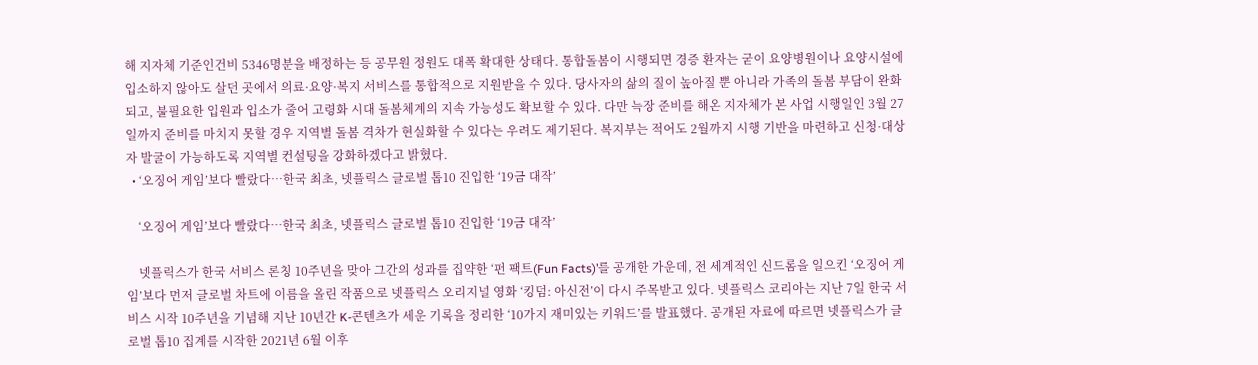해 지자체 기준인건비 5346명분을 배정하는 등 공무원 정원도 대폭 확대한 상태다. 통합돌봄이 시행되면 경증 환자는 굳이 요양병원이나 요양시설에 입소하지 않아도 살던 곳에서 의료·요양·복지 서비스를 통합적으로 지원받을 수 있다. 당사자의 삶의 질이 높아질 뿐 아니라 가족의 돌봄 부담이 완화되고, 불필요한 입원과 입소가 줄어 고령화 시대 돌봄체계의 지속 가능성도 확보할 수 있다. 다만 늑장 준비를 해온 지자체가 본 사업 시행일인 3월 27일까지 준비를 마치지 못할 경우 지역별 돌봄 격차가 현실화할 수 있다는 우려도 제기된다. 복지부는 적어도 2월까지 시행 기반을 마련하고 신청·대상자 발굴이 가능하도록 지역별 컨설팅을 강화하겠다고 밝혔다.
  • ‘오징어 게임’보다 빨랐다…한국 최초, 넷플릭스 글로벌 톱10 진입한 ‘19금 대작’

    ‘오징어 게임’보다 빨랐다…한국 최초, 넷플릭스 글로벌 톱10 진입한 ‘19금 대작’

    넷플릭스가 한국 서비스 론칭 10주년을 맞아 그간의 성과를 집약한 ‘펀 팩트(Fun Facts)’를 공개한 가운데, 전 세계적인 신드롬을 일으킨 ‘오징어 게임’보다 먼저 글로벌 차트에 이름을 올린 작품으로 넷플릭스 오리지널 영화 ‘킹덤: 아신전’이 다시 주목받고 있다. 넷플릭스 코리아는 지난 7일 한국 서비스 시작 10주년을 기념해 지난 10년간 K-콘텐츠가 세운 기록을 정리한 ‘10가지 재미있는 키워드’를 발표했다. 공개된 자료에 따르면 넷플릭스가 글로벌 톱10 집계를 시작한 2021년 6월 이후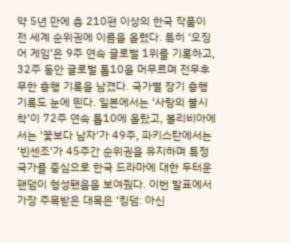약 5년 만에 총 210편 이상의 한국 작품이 전 세계 순위권에 이름을 올렸다. 특히 ‘오징어 게임’은 9주 연속 글로벌 1위를 기록하고, 32주 동안 글로벌 톱10을 머무르며 전무후무한 흥행 기록을 남겼다. 국가별 장기 흥행 기록도 눈에 띈다. 일본에서는 ‘사랑의 불시착’이 72주 연속 톱10에 올랐고, 볼리비아에서는 ‘꽃보다 남자’가 49주, 파키스탄에서는 ‘빈센조’가 45주간 순위권을 유지하며 특정 국가를 중심으로 한국 드라마에 대한 두터운 팬덤이 형성됐음을 보여줬다. 이번 발표에서 가장 주목받은 대목은 ‘킹덤: 아신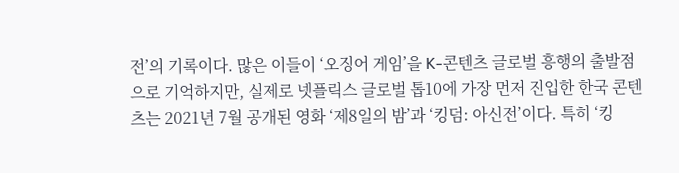전’의 기록이다. 많은 이들이 ‘오징어 게임’을 K-콘텐츠 글로벌 흥행의 출발점으로 기억하지만, 실제로 넷플릭스 글로벌 톱10에 가장 먼저 진입한 한국 콘텐츠는 2021년 7월 공개된 영화 ‘제8일의 밤’과 ‘킹덤: 아신전’이다. 특히 ‘킹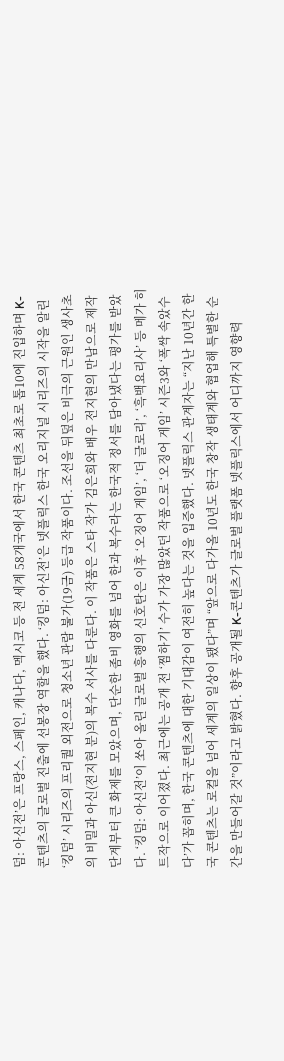덤: 아신전’은 프랑스, 스페인, 캐나다, 멕시코 등 전 세계 58개국에서 한국 콘텐츠 최초로 톱10에 진입하며 K-콘텐츠의 글로벌 진출에 선봉장 역할을 했다. ‘킹덤: 아신전’은 넷플릭스 한국 오리지널 시리즈의 시작을 알린 ‘킹덤’ 시리즈의 프리퀄 외전으로 청소년 관람 불가(19금) 등급 작품이다. 조선을 뒤덮은 비극의 근원인 생사초의 비밀과 아신(전지현 분)의 복수 서사를 다룬다. 이 작품은 스타 작가 김은희와 배우 전지현의 만남으로 제작 단계부터 큰 화제를 모았으며, 단순한 좀비 영화를 넘어 한과 복수라는 한국적 정서를 담아냈다는 평가를 받았다. ‘킹덤: 아신전’이 쏘아 올린 글로벌 흥행의 신호탄은 이후 ‘오징어 게임’, ‘더 글로리’, ‘흑백요리사’ 등 메가 히트작으로 이어졌다. 최근에는 공개 전 ‘찜하기’ 수가 가장 많았던 작품으로 ‘오징어 게임’ 시즌3와 ‘폭싹 속았수다’가 꼽히며, 한국 콘텐츠에 대한 기대감이 여전히 높다는 것을 입증했다. 넷플릭스 관계자는 “지난 10년간 한국 콘텐츠는 로컬을 넘어 세계의 일상이 됐다”며 “앞으로 다가올 10년도 한국 창작 생태계와 협업해 특별한 순간을 만들어갈 것”이라고 밝혔다. 향후 공개될 K-콘텐츠가 글로벌 플랫폼 넷플릭스에서 어디까지 영향력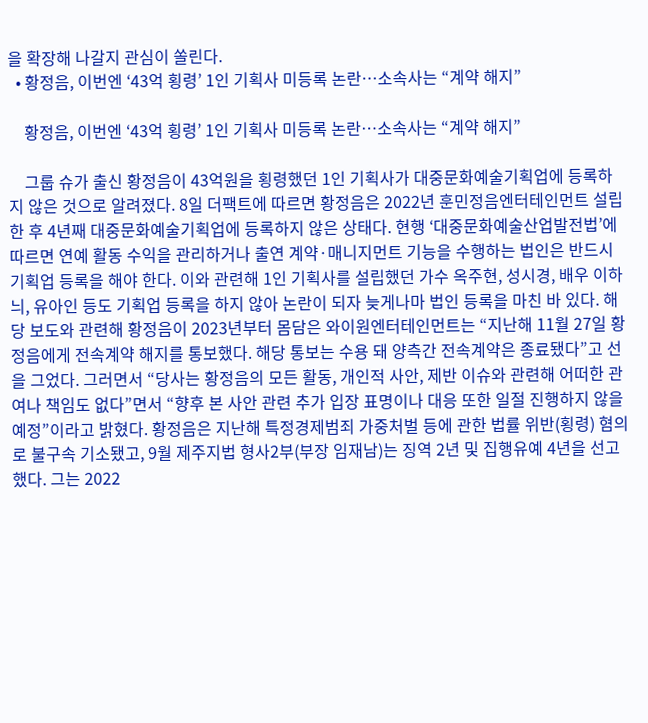을 확장해 나갈지 관심이 쏠린다.
  • 황정음, 이번엔 ‘43억 횡령’ 1인 기획사 미등록 논란…소속사는 “계약 해지”

    황정음, 이번엔 ‘43억 횡령’ 1인 기획사 미등록 논란…소속사는 “계약 해지”

    그룹 슈가 출신 황정음이 43억원을 횡령했던 1인 기획사가 대중문화예술기획업에 등록하지 않은 것으로 알려졌다. 8일 더팩트에 따르면 황정음은 2022년 훈민정음엔터테인먼트 설립한 후 4년째 대중문화예술기획업에 등록하지 않은 상태다. 현행 ‘대중문화예술산업발전법’에 따르면 연예 활동 수익을 관리하거나 출연 계약·매니지먼트 기능을 수행하는 법인은 반드시 기획업 등록을 해야 한다. 이와 관련해 1인 기획사를 설립했던 가수 옥주현, 성시경, 배우 이하늬, 유아인 등도 기획업 등록을 하지 않아 논란이 되자 늦게나마 법인 등록을 마친 바 있다. 해당 보도와 관련해 황정음이 2023년부터 몸담은 와이원엔터테인먼트는 “지난해 11월 27일 황정음에게 전속계약 해지를 통보했다. 해당 통보는 수용 돼 양측간 전속계약은 종료됐다”고 선을 그었다. 그러면서 “당사는 황정음의 모든 활동, 개인적 사안, 제반 이슈와 관련해 어떠한 관여나 책임도 없다”면서 “향후 본 사안 관련 추가 입장 표명이나 대응 또한 일절 진행하지 않을 예정”이라고 밝혔다. 황정음은 지난해 특정경제범죄 가중처벌 등에 관한 법률 위반(횡령) 혐의로 불구속 기소됐고, 9월 제주지법 형사2부(부장 임재남)는 징역 2년 및 집행유예 4년을 선고했다. 그는 2022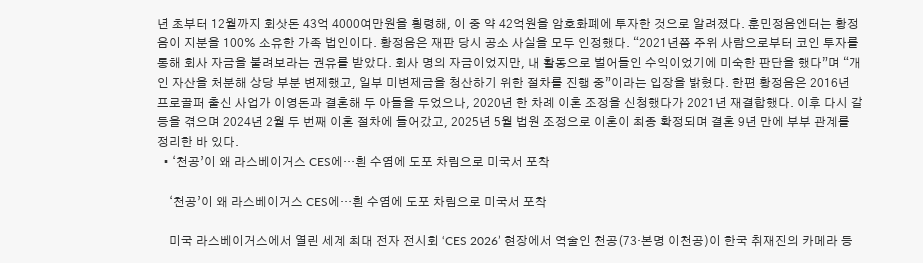년 초부터 12월까지 회삿돈 43억 4000여만원을 횡령해, 이 중 약 42억원을 암호화폐에 투자한 것으로 알려졌다. 훈민정음엔터는 황정음이 지분을 100% 소유한 가족 법인이다. 황정음은 재판 당시 공소 사실을 모두 인정했다. “2021년쯤 주위 사람으로부터 코인 투자를 통해 회사 자금을 불려보라는 권유를 받았다. 회사 명의 자금이었지만, 내 활동으로 벌어들인 수익이었기에 미숙한 판단을 했다”며 “개인 자산을 처분해 상당 부분 변제했고, 일부 미변제금을 청산하기 위한 절차를 진행 중”이라는 입장을 밝혔다. 한편 황정음은 2016년 프로골퍼 출신 사업가 이영돈과 결혼해 두 아들을 두었으나, 2020년 한 차례 이혼 조정을 신청했다가 2021년 재결합했다. 이후 다시 갈등을 겪으며 2024년 2월 두 번째 이혼 절차에 들어갔고, 2025년 5월 법원 조정으로 이혼이 최종 확정되며 결혼 9년 만에 부부 관계를 정리한 바 있다.
  • ‘천공’이 왜 라스베이거스 CES에…흰 수염에 도포 차림으로 미국서 포착

    ‘천공’이 왜 라스베이거스 CES에…흰 수염에 도포 차림으로 미국서 포착

    미국 라스베이거스에서 열린 세계 최대 전자 전시회 ‘CES 2026’ 현장에서 역술인 천공(73·본명 이천공)이 한국 취재진의 카메라 등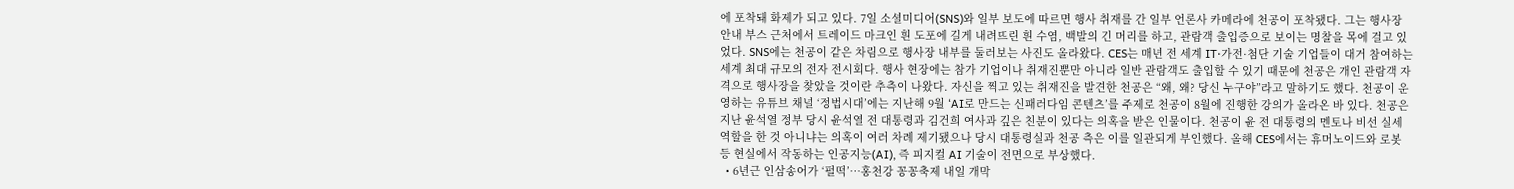에 포착돼 화제가 되고 있다. 7일 소셜미디어(SNS)와 일부 보도에 따르면 행사 취재를 간 일부 언론사 카메라에 천공이 포착됐다. 그는 행사장 안내 부스 근처에서 트레이드 마크인 흰 도포에 길게 내려뜨린 흰 수염, 백발의 긴 머리를 하고, 관람객 출입증으로 보이는 명찰을 목에 걸고 있었다. SNS에는 천공이 같은 차림으로 행사장 내부를 둘러보는 사진도 올라왔다. CES는 매년 전 세계 IT·가전·첨단 기술 기업들이 대거 참여하는 세계 최대 규모의 전자 전시회다. 행사 현장에는 참가 기업이나 취재진뿐만 아니라 일반 관람객도 출입할 수 있기 때문에 천공은 개인 관람객 자격으로 행사장을 찾았을 것이란 추측이 나왔다. 자신을 찍고 있는 취재진을 발견한 천공은 “왜, 왜? 당신 누구야”라고 말하기도 했다. 천공이 운영하는 유튜브 채널 ‘정법시대’에는 지난해 9월 ‘AI로 만드는 신패러다임 콘텐츠’를 주제로 천공이 8월에 진행한 강의가 올라온 바 있다. 천공은 지난 윤석열 정부 당시 윤석열 전 대통령과 김건희 여사과 깊은 친분이 있다는 의혹을 받은 인물이다. 천공이 윤 전 대통령의 멘토나 비선 실세 역할을 한 것 아니냐는 의혹이 여러 차례 제기됐으나 당시 대통령실과 천공 측은 이를 일관되게 부인했다. 올해 CES에서는 휴머노이드와 로봇 등 현실에서 작동하는 인공지능(AI), 즉 피지컬 AI 기술이 전면으로 부상했다.
  • 6년근 인삼송어가 ‘펄떡’…홍천강 꽁꽁축제 내일 개막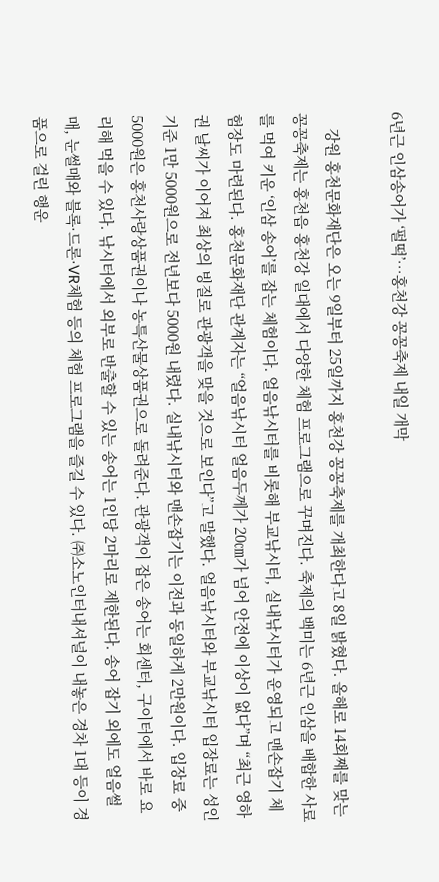6년근 인삼송어가 ‘펄떡’…홍천강 꽁꽁축제 내일 개막

    강원 홍천문화재단은 오는 9일부터 25일까지 홍천강 꽁꽁축제를 개최한다고 8일 밝혔다. 올해로 14회째를 맞는 꽁꽁축제는 홍천읍 홍천강 일대에서 다양한 체험 프로그램으로 꾸며진다. 축제의 백미는 6년근 인삼을 배합한 사료를 먹여 키운 ‘인삼 송어’를 잡는 체험이다. 얼음낚시터를 비롯해 부교낚시터, 실내낚시터가 운영되고 맨손잡기 체험장도 마련된다. 홍천문화재단 관계자는 “얼음낚시터 얼음두께가 20㎝가 넘어 안전에 이상이 없다”며 “최근 영하권 날씨가 이어져 최상의 빙질로 관광객을 맞을 것으로 보인다”고 말했다. 얼음낚시터와 부교낚시터 입장료는 성인 기준 1만 5000원으로 전년보다 5000원 내렸다. 실내낚시터와 맨손잡기는 이전과 동일하게 2만원이다. 입장료 중 5000원은 홍천사랑상품권이나 농특산물상품권으로 돌려준다. 관광객이 잡은 송어는 회센터, 구이터에서 바로 요리해 먹을 수 있다. 낚시터에서 외부로 반출할 수 있는 송어는 1인당 2마리로 제한된다. 송어 잡기 외에도 얼음썰매, 눈썰매와 블록·드론·VR체험 등의 체험 프로그램을 즐길 수 있다. ㈜소노인터내셔널이 내놓은 경차 1대 등이 경품으로 걸린 행운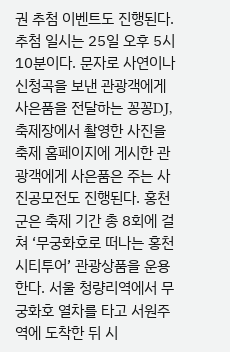권 추첨 이벤트도 진행된다. 추첨 일시는 25일 오후 5시 10분이다. 문자로 사연이나 신청곡을 보낸 관광객에게 사은품을 전달하는 꽁꽁DJ, 축제장에서 촬영한 사진을 축제 홈페이지에 게시한 관광객에게 사은품은 주는 사진공모전도 진행된다. 홍천군은 축제 기간 총 8회에 걸쳐 ‘무궁화호로 떠나는 홍천 시티투어’ 관광상품을 운용한다. 서울 청량리역에서 무궁화호 열차를 타고 서원주역에 도착한 뒤 시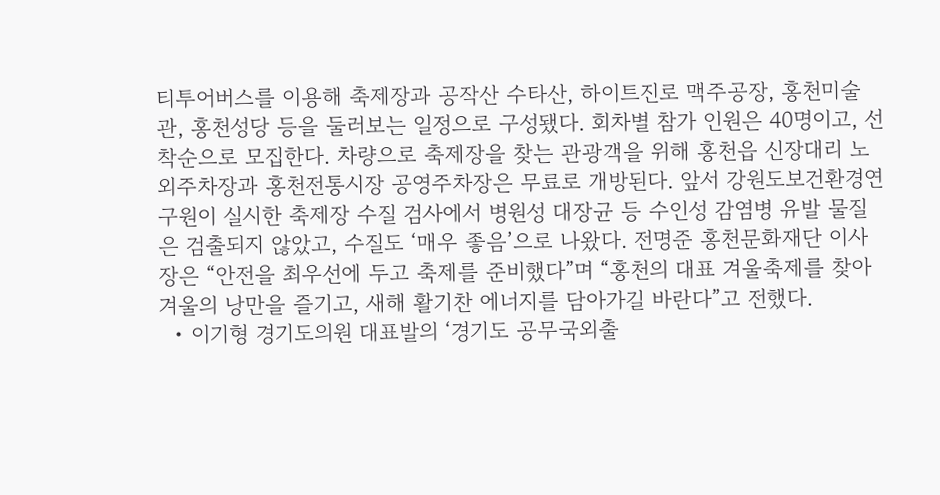티투어버스를 이용해 축제장과 공작산 수타산, 하이트진로 맥주공장, 홍천미술관, 홍천성당 등을 둘러보는 일정으로 구성됐다. 회차별 참가 인원은 40명이고, 선착순으로 모집한다. 차량으로 축제장을 찾는 관광객을 위해 홍천읍 신장대리 노외주차장과 홍천전통시장 공영주차장은 무료로 개방된다. 앞서 강원도보건환경연구원이 실시한 축제장 수질 검사에서 병원성 대장균 등 수인성 감염병 유발 물질은 검출되지 않았고, 수질도 ‘매우 좋음’으로 나왔다. 전명준 홍천문화재단 이사장은 “안전을 최우선에 두고 축제를 준비했다”며 “홍천의 대표 겨울축제를 찾아 겨울의 낭만을 즐기고, 새해 활기찬 에너지를 담아가길 바란다”고 전했다.
  • 이기형 경기도의원 대표발의 ‘경기도 공무국외출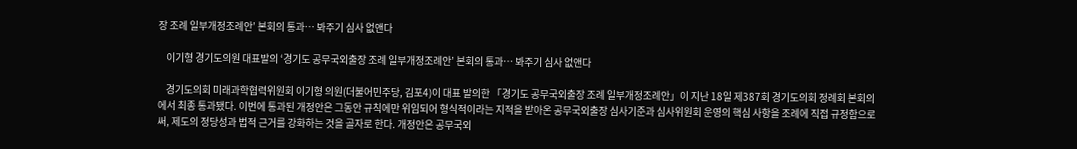장 조례 일부개정조례안’ 본회의 통과… 봐주기 심사 없앤다

    이기형 경기도의원 대표발의 ‘경기도 공무국외출장 조례 일부개정조례안’ 본회의 통과… 봐주기 심사 없앤다

    경기도의회 미래과학협력위원회 이기형 의원(더불어민주당, 김포4)이 대표 발의한 「경기도 공무국외출장 조례 일부개정조례안」이 지난 18일 제387회 경기도의회 정례회 본회의에서 최종 통과됐다. 이번에 통과된 개정안은 그동안 규칙에만 위임되어 형식적이라는 지적을 받아온 공무국외출장 심사기준과 심사위원회 운영의 핵심 사항을 조례에 직접 규정함으로써, 제도의 정당성과 법적 근거를 강화하는 것을 골자로 한다. 개정안은 공무국외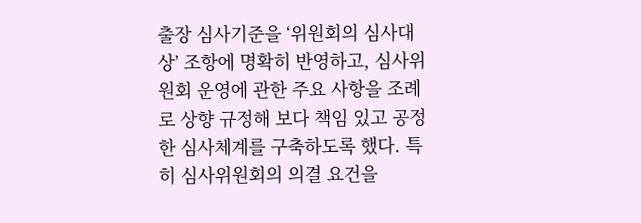출장 심사기준을 ‘위원회의 심사대상’ 조항에 명확히 반영하고, 심사위원회 운영에 관한 주요 사항을 조례로 상향 규정해 보다 책임 있고 공정한 심사체계를 구축하도록 했다. 특히 심사위원회의 의결 요건을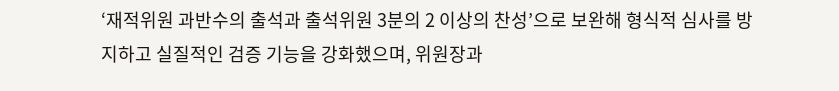‘재적위원 과반수의 출석과 출석위원 3분의 2 이상의 찬성’으로 보완해 형식적 심사를 방지하고 실질적인 검증 기능을 강화했으며, 위원장과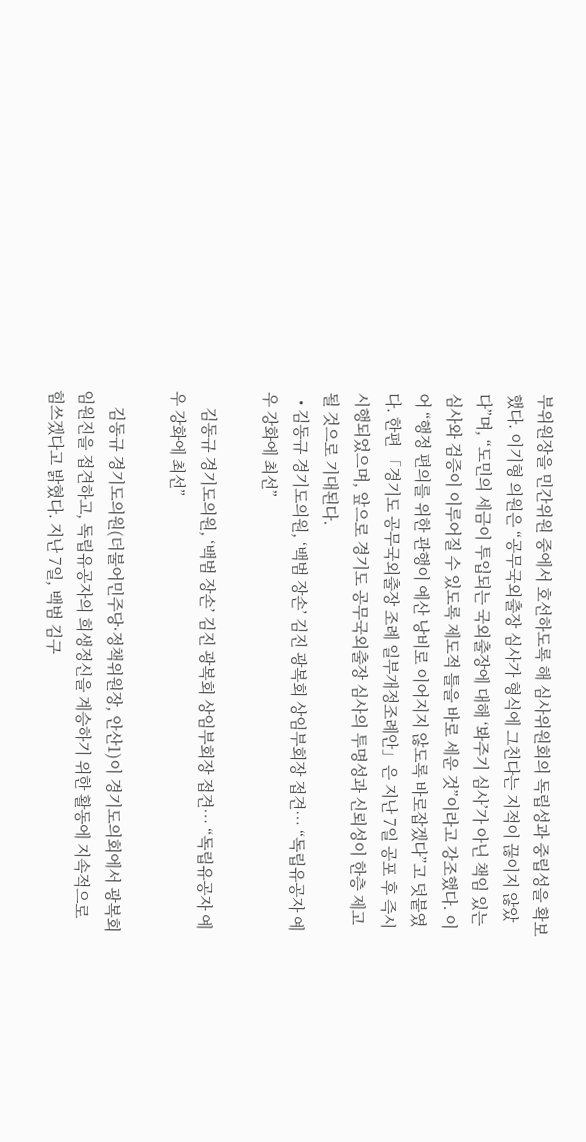부위원장을 민간위원 중에서 호선하도록 해 심사위원회의 독립성과 중립성을 확보했다. 이기형 의원은 “공무국외출장 심사가 형식에 그친다는 지적이 끊이지 않았다”며, “도민의 세금이 투입되는 국외출장에 대해 ‘봐주기 심사’가 아닌 책임 있는 심사와 검증이 이루어질 수 있도록 제도적 틀을 바로 세운 것”이라고 강조했다. 이어 “행정 편의를 위한 관행이 예산 낭비로 이어지지 않도록 바로잡겠다”고 덧붙였다. 한편 「경기도 공무국외출장 조례 일부개정조례안」은 지난 7일 공포 후 즉시 시행되었으며, 앞으로 경기도 공무국외출장 심사의 투명성과 신뢰성이 한층 제고될 것으로 기대된다.
  • 김동규 경기도의원, ‘백범 장손’ 김진 광복회 상임부회장 접견… “독립유공자 예우 강화에 최선”

    김동규 경기도의원, ‘백범 장손’ 김진 광복회 상임부회장 접견… “독립유공자 예우 강화에 최선”

    김동규 경기도의원(더불어민주당·정책위원장, 안산1)이 경기도의회에서 광복회 임원진을 접견하고, 독립유공자의 희생정신을 계승하기 위한 활동에 지속적으로 힘쓰겠다고 밝혔다. 지난 7일, 백범 김구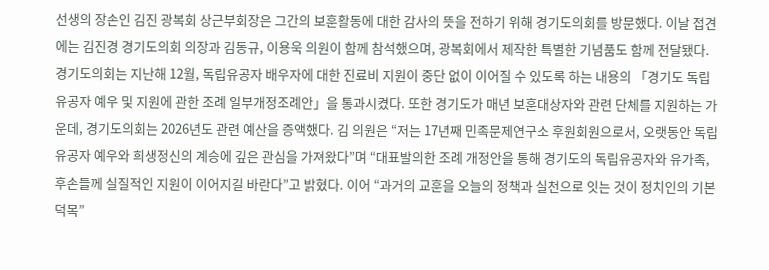선생의 장손인 김진 광복회 상근부회장은 그간의 보훈활동에 대한 감사의 뜻을 전하기 위해 경기도의회를 방문했다. 이날 접견에는 김진경 경기도의회 의장과 김동규, 이용욱 의원이 함께 참석했으며, 광복회에서 제작한 특별한 기념품도 함께 전달됐다. 경기도의회는 지난해 12월, 독립유공자 배우자에 대한 진료비 지원이 중단 없이 이어질 수 있도록 하는 내용의 「경기도 독립유공자 예우 및 지원에 관한 조례 일부개정조례안」을 통과시켰다. 또한 경기도가 매년 보훈대상자와 관련 단체를 지원하는 가운데, 경기도의회는 2026년도 관련 예산을 증액했다. 김 의원은 “저는 17년째 민족문제연구소 후원회원으로서, 오랫동안 독립유공자 예우와 희생정신의 계승에 깊은 관심을 가져왔다”며 “대표발의한 조례 개정안을 통해 경기도의 독립유공자와 유가족, 후손들께 실질적인 지원이 이어지길 바란다”고 밝혔다. 이어 “과거의 교훈을 오늘의 정책과 실천으로 잇는 것이 정치인의 기본 덕목”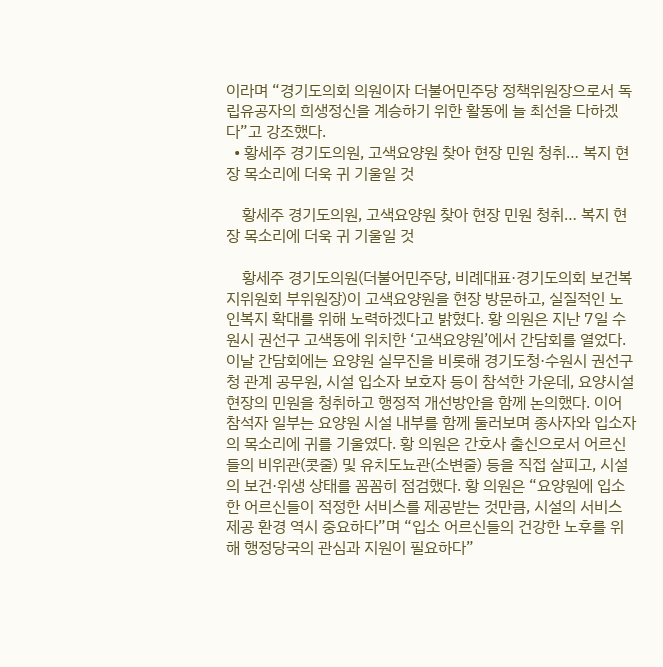이라며 “경기도의회 의원이자 더불어민주당 정책위원장으로서 독립유공자의 희생정신을 계승하기 위한 활동에 늘 최선을 다하겠다”고 강조했다.
  • 황세주 경기도의원, 고색요양원 찾아 현장 민원 청취… 복지 현장 목소리에 더욱 귀 기울일 것

    황세주 경기도의원, 고색요양원 찾아 현장 민원 청취… 복지 현장 목소리에 더욱 귀 기울일 것

    황세주 경기도의원(더불어민주당, 비례대표·경기도의회 보건복지위원회 부위원장)이 고색요양원을 현장 방문하고, 실질적인 노인복지 확대를 위해 노력하겠다고 밝혔다. 황 의원은 지난 7일 수원시 권선구 고색동에 위치한 ‘고색요양원’에서 간담회를 열었다. 이날 간담회에는 요양원 실무진을 비롯해 경기도청·수원시 권선구청 관계 공무원, 시설 입소자 보호자 등이 참석한 가운데, 요양시설 현장의 민원을 청취하고 행정적 개선방안을 함께 논의했다. 이어 참석자 일부는 요양원 시설 내부를 함께 둘러보며 종사자와 입소자의 목소리에 귀를 기울였다. 황 의원은 간호사 출신으로서 어르신들의 비위관(콧줄) 및 유치도뇨관(소변줄) 등을 직접 살피고, 시설의 보건·위생 상태를 꼼꼼히 점검했다. 황 의원은 “요양원에 입소한 어르신들이 적정한 서비스를 제공받는 것만큼, 시설의 서비스 제공 환경 역시 중요하다”며 “입소 어르신들의 건강한 노후를 위해 행정당국의 관심과 지원이 필요하다”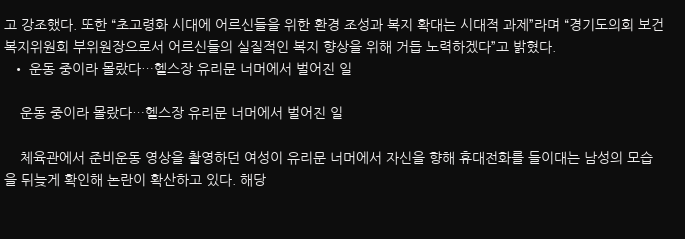고 강조했다. 또한 “초고령화 시대에 어르신들을 위한 환경 조성과 복지 확대는 시대적 과제”라며 “경기도의회 보건복지위원회 부위원장으로서 어르신들의 실질적인 복지 향상을 위해 거듭 노력하겠다”고 밝혔다.
  • 운동 중이라 몰랐다…헬스장 유리문 너머에서 벌어진 일

    운동 중이라 몰랐다…헬스장 유리문 너머에서 벌어진 일

    체육관에서 준비운동 영상을 촬영하던 여성이 유리문 너머에서 자신을 향해 휴대전화를 들이대는 남성의 모습을 뒤늦게 확인해 논란이 확산하고 있다. 해당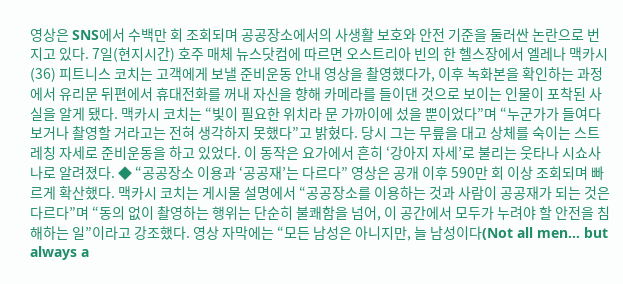영상은 SNS에서 수백만 회 조회되며 공공장소에서의 사생활 보호와 안전 기준을 둘러싼 논란으로 번지고 있다. 7일(현지시간) 호주 매체 뉴스닷컴에 따르면 오스트리아 빈의 한 헬스장에서 엘레나 맥카시(36) 피트니스 코치는 고객에게 보낼 준비운동 안내 영상을 촬영했다가, 이후 녹화본을 확인하는 과정에서 유리문 뒤편에서 휴대전화를 꺼내 자신을 향해 카메라를 들이댄 것으로 보이는 인물이 포착된 사실을 알게 됐다. 맥카시 코치는 “빛이 필요한 위치라 문 가까이에 섰을 뿐이었다”며 “누군가가 들여다보거나 촬영할 거라고는 전혀 생각하지 못했다”고 밝혔다. 당시 그는 무릎을 대고 상체를 숙이는 스트레칭 자세로 준비운동을 하고 있었다. 이 동작은 요가에서 흔히 ‘강아지 자세’로 불리는 웃타나 시쇼사나로 알려졌다. ◆ “공공장소 이용과 ‘공공재’는 다르다” 영상은 공개 이후 590만 회 이상 조회되며 빠르게 확산했다. 맥카시 코치는 게시물 설명에서 “공공장소를 이용하는 것과 사람이 공공재가 되는 것은 다르다”며 “동의 없이 촬영하는 행위는 단순히 불쾌함을 넘어, 이 공간에서 모두가 누려야 할 안전을 침해하는 일”이라고 강조했다. 영상 자막에는 “모든 남성은 아니지만, 늘 남성이다(Not all men… but always a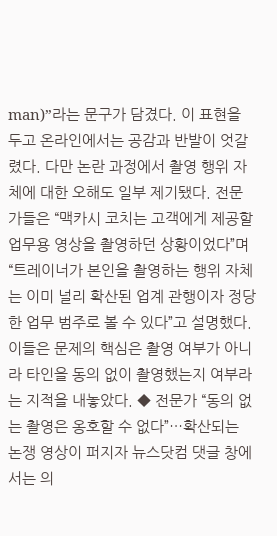man)”라는 문구가 담겼다. 이 표현을 두고 온라인에서는 공감과 반발이 엇갈렸다. 다만 논란 과정에서 촬영 행위 자체에 대한 오해도 일부 제기됐다. 전문가들은 “맥카시 코치는 고객에게 제공할 업무용 영상을 촬영하던 상황이었다”며 “트레이너가 본인을 촬영하는 행위 자체는 이미 널리 확산된 업계 관행이자 정당한 업무 범주로 볼 수 있다”고 설명했다. 이들은 문제의 핵심은 촬영 여부가 아니라 타인을 동의 없이 촬영했는지 여부라는 지적을 내놓았다. ◆ 전문가 “동의 없는 촬영은 옹호할 수 없다”…확산되는 논쟁 영상이 퍼지자 뉴스닷컴 댓글 창에서는 의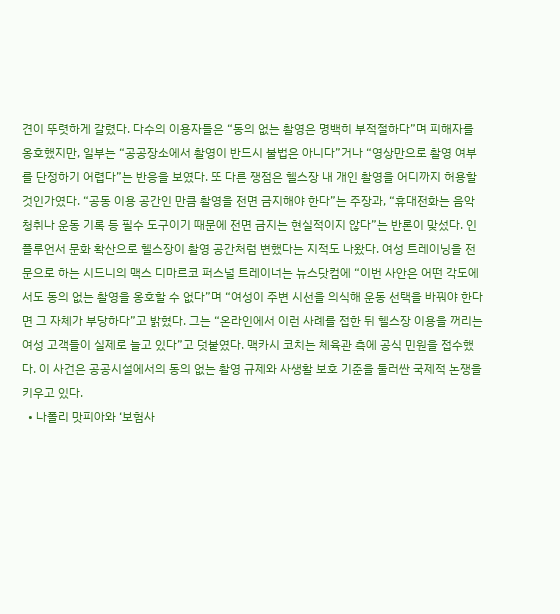견이 뚜렷하게 갈렸다. 다수의 이용자들은 “동의 없는 촬영은 명백히 부적절하다”며 피해자를 옹호했지만, 일부는 “공공장소에서 촬영이 반드시 불법은 아니다”거나 “영상만으로 촬영 여부를 단정하기 어렵다”는 반응을 보였다. 또 다른 쟁점은 헬스장 내 개인 촬영을 어디까지 허용할 것인가였다. “공동 이용 공간인 만큼 촬영을 전면 금지해야 한다”는 주장과, “휴대전화는 음악 청취나 운동 기록 등 필수 도구이기 때문에 전면 금지는 현실적이지 않다”는 반론이 맞섰다. 인플루언서 문화 확산으로 헬스장이 촬영 공간처럼 변했다는 지적도 나왔다. 여성 트레이닝을 전문으로 하는 시드니의 맥스 디마르코 퍼스널 트레이너는 뉴스닷컴에 “이번 사안은 어떤 각도에서도 동의 없는 촬영을 옹호할 수 없다”며 “여성이 주변 시선을 의식해 운동 선택을 바꿔야 한다면 그 자체가 부당하다”고 밝혔다. 그는 “온라인에서 이런 사례를 접한 뒤 헬스장 이용을 꺼리는 여성 고객들이 실제로 늘고 있다”고 덧붙였다. 맥카시 코치는 체육관 측에 공식 민원을 접수했다. 이 사건은 공공시설에서의 동의 없는 촬영 규제와 사생활 보호 기준을 둘러싼 국제적 논쟁을 키우고 있다.
  • 나폴리 맛피아와 ‘보험사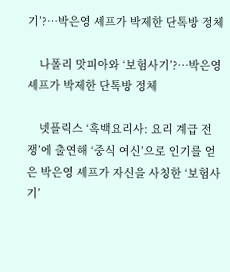기’?…박은영 셰프가 박제한 단톡방 정체

    나폴리 맛피아와 ‘보험사기’?…박은영 셰프가 박제한 단톡방 정체

    넷플릭스 ‘흑백요리사: 요리 계급 전쟁’에 출연해 ‘중식 여신’으로 인기를 얻은 박은영 셰프가 자신을 사칭한 ‘보험사기’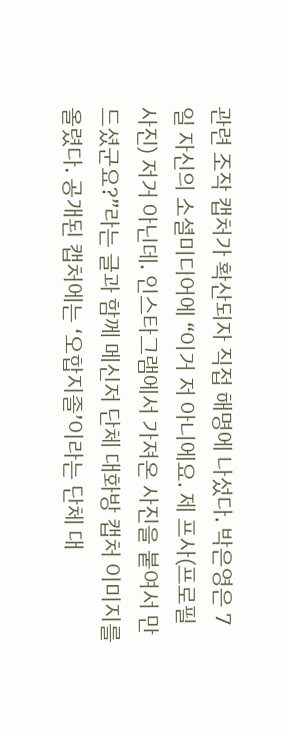관련 조작 캡처가 확산되자 직접 해명에 나섰다. 박은영은 7일 자신의 소셜미디어에 “이거 저 아니에요. 제 프사(프로필 사진) 저거 아닌데. 인스타그램에서 가져온 사진을 붙여서 만드셨군요?”라는 글과 함께 메신저 단체 대화방 캡처 이미지를 올렸다. 공개된 캡처에는 ‘오합지졸’이라는 단체 대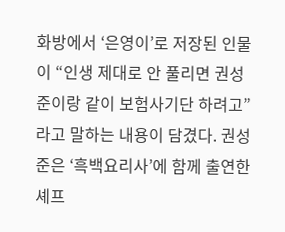화방에서 ‘은영이’로 저장된 인물이 “인생 제대로 안 풀리면 권성준이랑 같이 보험사기단 하려고”라고 말하는 내용이 담겼다. 권성준은 ‘흑백요리사’에 함께 출연한 셰프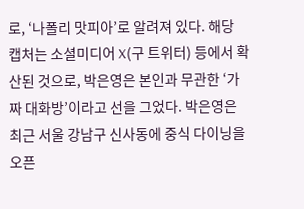로, ‘나폴리 맛피아’로 알려져 있다. 해당 캡처는 소셜미디어 X(구 트위터) 등에서 확산된 것으로, 박은영은 본인과 무관한 ‘가짜 대화방’이라고 선을 그었다. 박은영은 최근 서울 강남구 신사동에 중식 다이닝을 오픈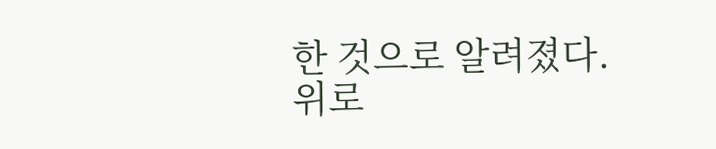한 것으로 알려졌다.
위로